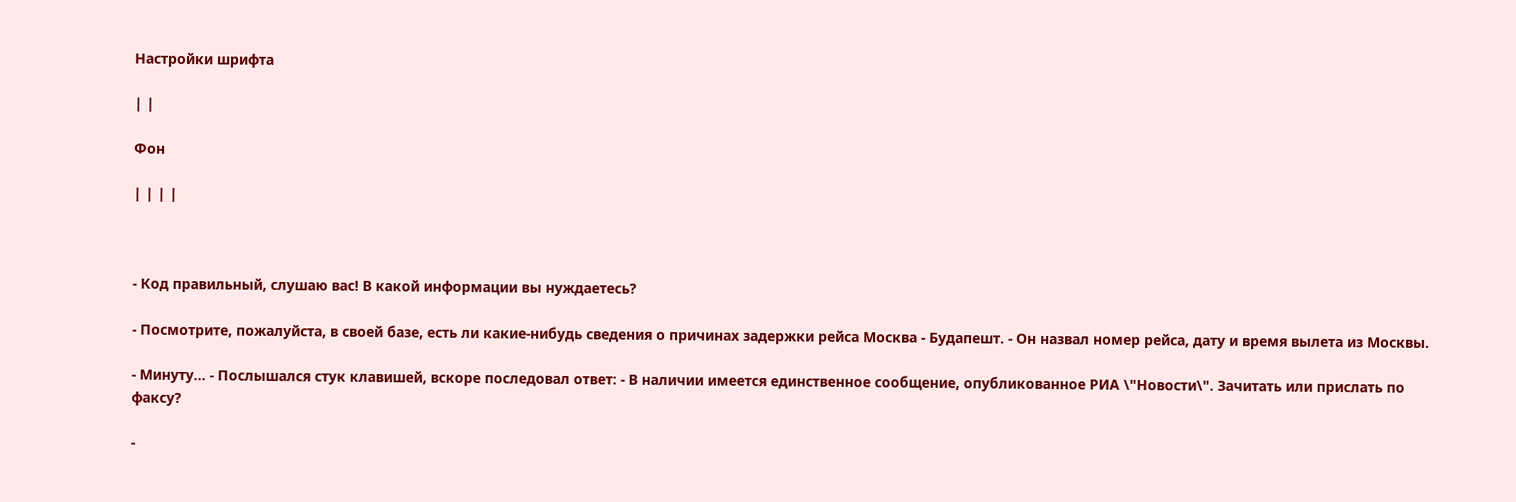Настройки шрифта

| |

Фон

| | | |



- Код правильный, слушаю вас! В какой информации вы нуждаетесь?

- Посмотрите, пожалуйста, в своей базе, есть ли какие-нибудь сведения о причинах задержки рейса Москва - Будапешт. - Он назвал номер рейса, дату и время вылета из Москвы.

- Минуту... - Послышался стук клавишей, вскоре последовал ответ: - В наличии имеется единственное сообщение, опубликованное РИА \"Новости\". Зачитать или прислать по факсу?

-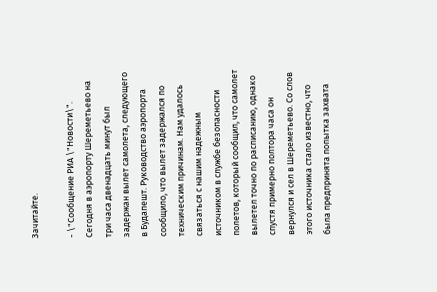Зачитайте.

- \"Сообщение РИА \"Новости\". Сегодня в аэропорту Шереметьево на три часа двенадцать минут был задержан вылет самолета, следующего в Будапешт. Руководство аэропорта сообщило, что вылет задержался по техническим причинам. Нам удалось связаться с нашим надежным источником в службе безопасности полетов, который сообщил, что самолет вылетел точно по расписанию, однако спустя примерно полтора часа он вернулся и сел в Шереметьево. Со слов этого источника стало известно, что была предпринята попытка захвата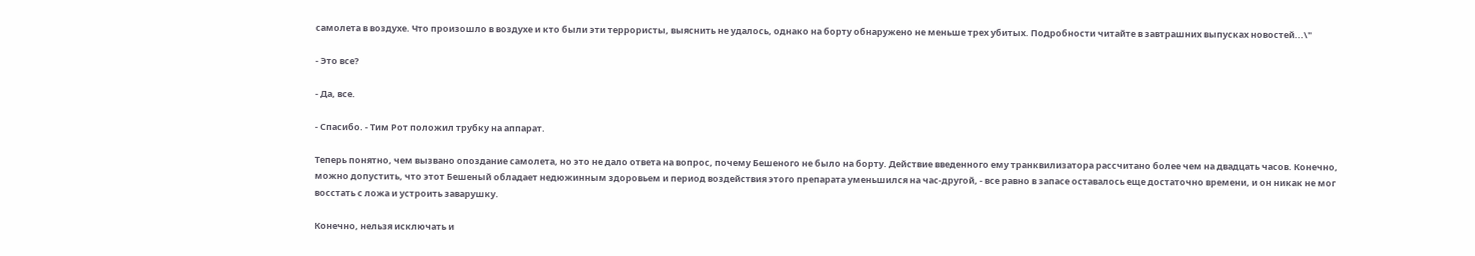самолета в воздухе. Что произошло в воздухе и кто были эти террористы, выяснить не удалось, однако на борту обнаружено не меньше трех убитых. Подробности читайте в завтрашних выпусках новостей...\"

- Это все?

- Да, все.

- Спасибо. - Тим Рот положил трубку на аппарат.

Теперь понятно, чем вызвано опоздание самолета, но это не дало ответа на вопрос, почему Бешеного не было на борту. Действие введенного ему транквилизатора рассчитано более чем на двадцать часов. Конечно, можно допустить, что этот Бешеный обладает недюжинным здоровьем и период воздействия этого препарата уменьшился на час-другой, - все равно в запасе оставалось еще достаточно времени, и он никак не мог восстать с ложа и устроить заварушку.

Конечно, нельзя исключать и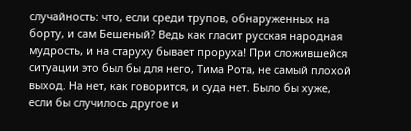случайность: что, если среди трупов, обнаруженных на борту, и сам Бешеный? Ведь как гласит русская народная мудрость, и на старуху бывает проруха! При сложившейся ситуации это был бы для него, Тима Рота, не самый плохой выход. На нет, как говорится, и суда нет. Было бы хуже, если бы случилось другое и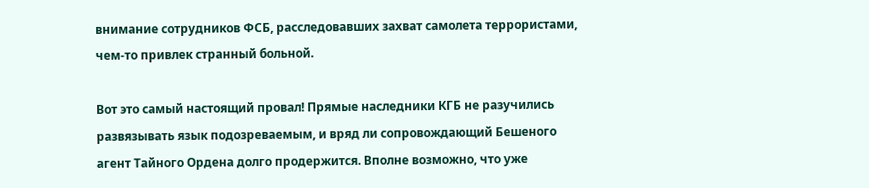внимание сотрудников ФСБ, расследовавших захват самолета террористами, чем-то привлек странный больной.

Вот это самый настоящий провал! Прямые наследники КГБ не разучились развязывать язык подозреваемым, и вряд ли сопровождающий Бешеного агент Тайного Ордена долго продержится. Вполне возможно, что уже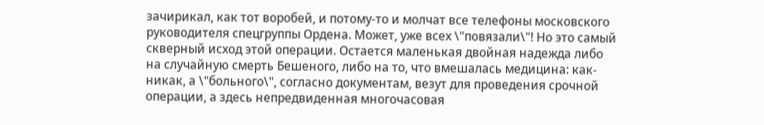зачирикал, как тот воробей, и потому-то и молчат все телефоны московского руководителя спецгруппы Ордена. Может, уже всех \"повязали\"! Но это самый скверный исход этой операции. Остается маленькая двойная надежда либо на случайную смерть Бешеного, либо на то, что вмешалась медицина: как-никак, а \"больного\", согласно документам, везут для проведения срочной операции, а здесь непредвиденная многочасовая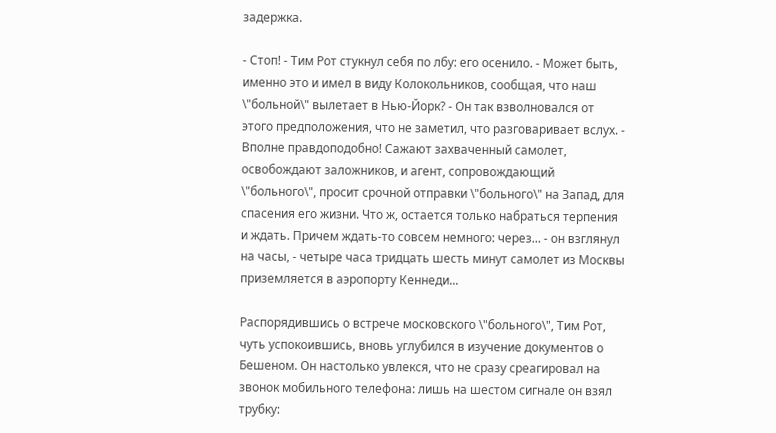задержка.

- Стоп! - Тим Рот стукнул себя по лбу: его осенило. - Может быть, именно это и имел в виду Колокольников, сообщая, что наш \"больной\" вылетает в Нью-Йорк? - Он так взволновался от этого предположения, что не заметил, что разговаривает вслух. - Вполне правдоподобно! Сажают захваченный самолет, освобождают заложников, и агент, сопровождающий \"больного\", просит срочной отправки \"больного\" на Запад, для спасения его жизни. Что ж, остается только набраться терпения и ждать. Причем ждать-то совсем немного: через... - он взглянул на часы, - четыре часа тридцать шесть минут самолет из Москвы приземляется в аэропорту Кеннеди...

Распорядившись о встрече московского \"больного\", Тим Рот, чуть успокоившись, вновь углубился в изучение документов о Бешеном. Он настолько увлекся, что не сразу среагировал на звонок мобильного телефона: лишь на шестом сигнале он взял трубку: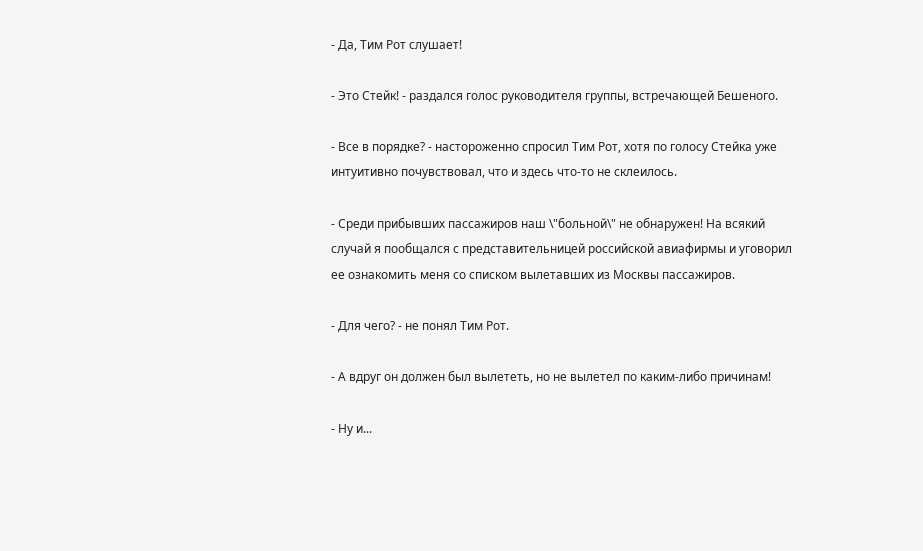- Да, Тим Рот слушает!

- Это Стейк! - раздался голос руководителя группы, встречающей Бешеного.

- Все в порядке? - настороженно спросил Тим Рот, хотя по голосу Стейка уже интуитивно почувствовал, что и здесь что-то не склеилось.

- Среди прибывших пассажиров наш \"больной\" не обнаружен! На всякий случай я пообщался с представительницей российской авиафирмы и уговорил ее ознакомить меня со списком вылетавших из Москвы пассажиров.

- Для чего? - не понял Тим Рот.

- А вдруг он должен был вылететь, но не вылетел по каким-либо причинам!

- Ну и...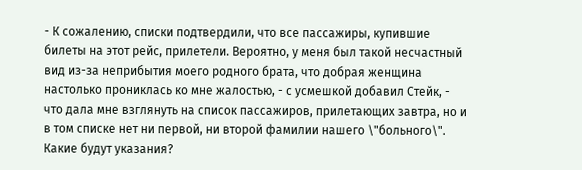- К сожалению, списки подтвердили, что все пассажиры, купившие билеты на этот рейс, прилетели. Вероятно, у меня был такой несчастный вид из-за неприбытия моего родного брата, что добрая женщина настолько прониклась ко мне жалостью, - с усмешкой добавил Стейк, - что дала мне взглянуть на список пассажиров, прилетающих завтра, но и в том списке нет ни первой, ни второй фамилии нашего \"больного\". Какие будут указания?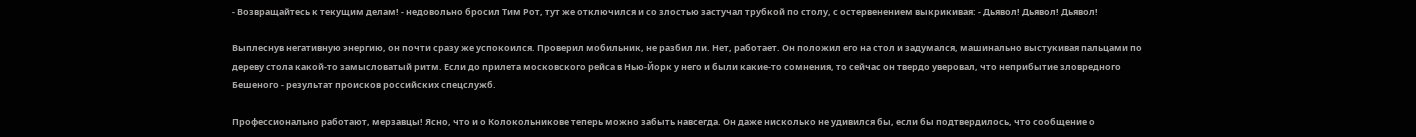- Возвращайтесь к текущим делам! - недовольно бросил Тим Рот, тут же отключился и со злостью застучал трубкой по столу, с остервенением выкрикивая: - Дьявол! Дьявол! Дьявол!

Выплеснув негативную энергию, он почти сразу же успокоился. Проверил мобильник, не разбил ли. Нет, работает. Он положил его на стол и задумался, машинально выстукивая пальцами по дереву стола какой-то замысловатый ритм. Если до прилета московского рейса в Нью-Йорк у него и были какие-то сомнения, то сейчас он твердо уверовал, что неприбытие зловредного Бешеного - результат происков российских спецслужб.

Профессионально работают, мерзавцы! Ясно, что и о Колокольникове теперь можно забыть навсегда. Он даже нисколько не удивился бы, если бы подтвердилось, что сообщение о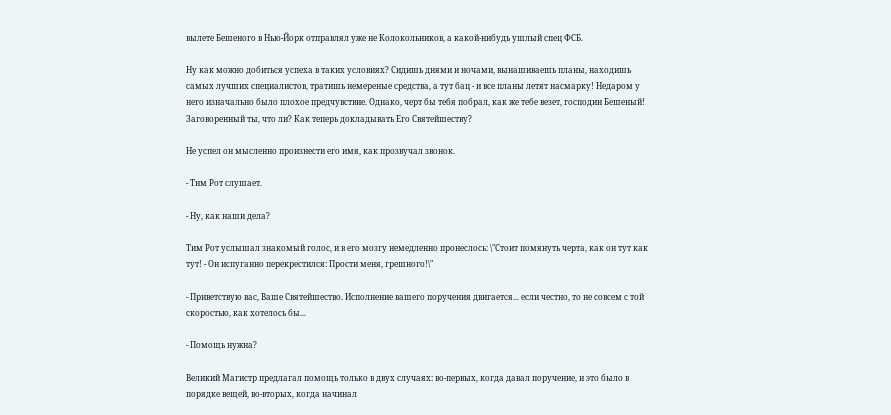вылете Бешеного в Нью-Йорк отправлял уже не Колокольников, а какой-нибудь ушлый спец ФСБ.

Ну как можно добиться успеха в таких условиях? Сидишь днями и ночами, вынашиваешь планы, находишь самых лучших специалистов, тратишь немереные средства, а тут бац - и все планы летят насмарку! Недаром у него изначально было плохое предчувствие. Однако, черт бы тебя побрал, как же тебе везет, господин Бешеный! Заговоренный ты, что ли? Как теперь докладывать Его Святейшеству?

Не успел он мысленно произнести его имя, как прозвучал звонок.

- Тим Рот слушает.

- Ну, как наши дела?

Тим Рот услышал знакомый голос, и в его мозгу немедленно пронеслось: \"Стоит помянуть черта, как он тут как тут! - Он испуганно перекрестился: Прости меня, грешного!\"

- Приветствую вас, Ваше Святейшество. Исполнение вашего поручения двигается... если честно, то не совсем с той скоростью, как хотелось бы...

- Помощь нужна?

Великий Магистр предлагал помощь только в двух случаях: во-первых, когда давал поручение, и это было в порядке вещей, во-вторых, когда начинал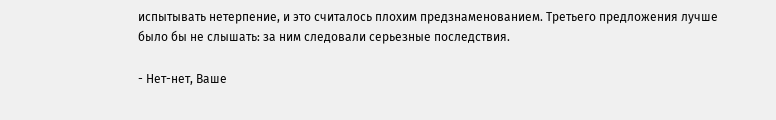испытывать нетерпение, и это считалось плохим предзнаменованием. Третьего предложения лучше было бы не слышать: за ним следовали серьезные последствия.

- Нет-нет, Ваше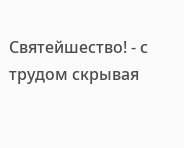Святейшество! - с трудом скрывая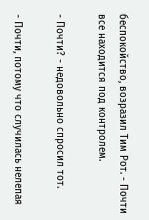беспокойство, возразил Тим Рот. - Почти все находится под контролем.

- Почти? - недовольно спросил тот.

- Почти, потому что случилась нелепая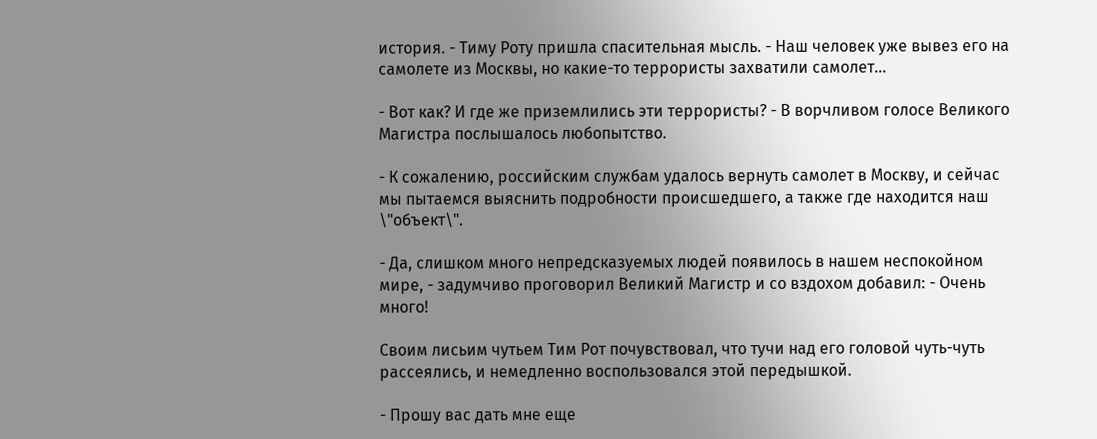история. - Тиму Роту пришла спасительная мысль. - Наш человек уже вывез его на самолете из Москвы, но какие-то террористы захватили самолет...

- Вот как? И где же приземлились эти террористы? - В ворчливом голосе Великого Магистра послышалось любопытство.

- К сожалению, российским службам удалось вернуть самолет в Москву, и сейчас мы пытаемся выяснить подробности происшедшего, а также где находится наш \"объект\".

- Да, слишком много непредсказуемых людей появилось в нашем неспокойном мире, - задумчиво проговорил Великий Магистр и со вздохом добавил: - Очень много!

Своим лисьим чутьем Тим Рот почувствовал, что тучи над его головой чуть-чуть рассеялись, и немедленно воспользовался этой передышкой.

- Прошу вас дать мне еще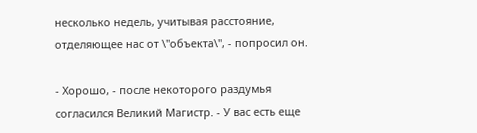несколько недель, учитывая расстояние, отделяющее нас от \"объекта\", - попросил он.

- Хорошо, - после некоторого раздумья согласился Великий Магистр. - У вас есть еще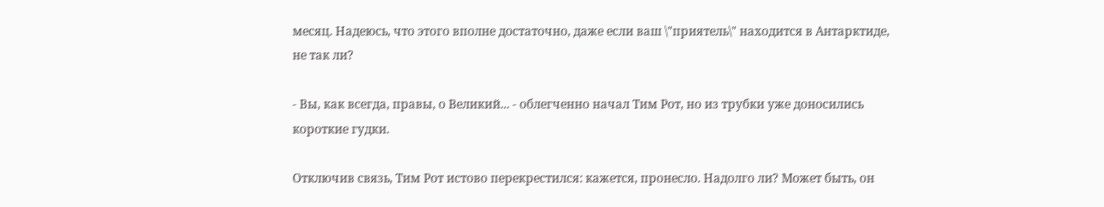месяц. Надеюсь, что этого вполне достаточно, даже если ваш \"приятель\" находится в Антарктиде, не так ли?

- Вы, как всегда, правы, о Великий... - облегченно начал Тим Рот, но из трубки уже доносились короткие гудки.

Отключив связь, Тим Рот истово перекрестился: кажется, пронесло. Надолго ли? Может быть, он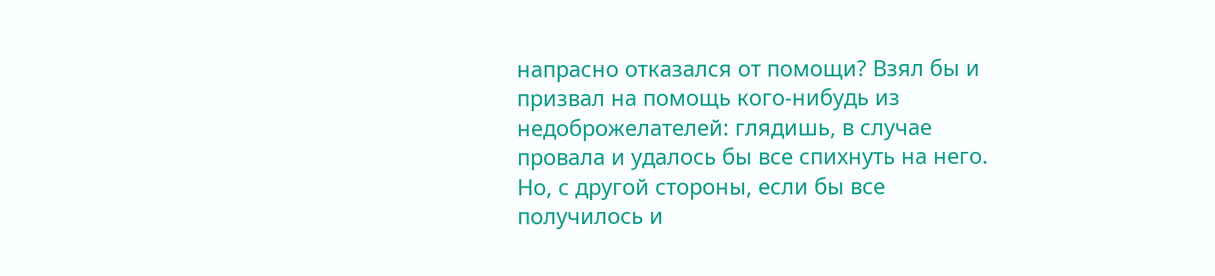напрасно отказался от помощи? Взял бы и призвал на помощь кого-нибудь из недоброжелателей: глядишь, в случае провала и удалось бы все спихнуть на него. Но, с другой стороны, если бы все получилось и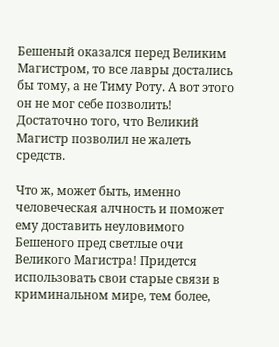Бешеный оказался перед Великим Магистром, то все лавры достались бы тому, а не Тиму Роту. А вот этого он не мог себе позволить! Достаточно того, что Великий Магистр позволил не жалеть средств.

Что ж, может быть, именно человеческая алчность и поможет ему доставить неуловимого Бешеного пред светлые очи Великого Магистра! Придется использовать свои старые связи в криминальном мире, тем более,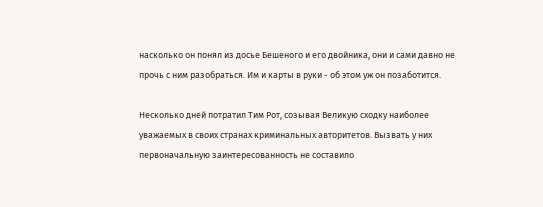насколько он понял из досье Бешеного и его двойника, они и сами давно не прочь с ним разобраться. Им и карты в руки - об этом уж он позаботится.

Несколько дней потратил Тим Рот, созывая Великую сходку наиболее уважаемых в своих странах криминальных авторитетов. Вызвать у них первоначальную заинтересованность не составило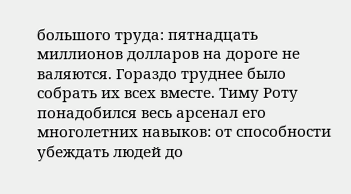большого труда: пятнадцать миллионов долларов на дороге не валяются. Гораздо труднее было собрать их всех вместе. Тиму Роту понадобился весь арсенал его многолетних навыков: от способности убеждать людей до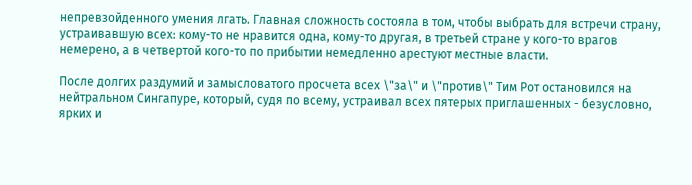непревзойденного умения лгать. Главная сложность состояла в том, чтобы выбрать для встречи страну, устраивавшую всех: кому-то не нравится одна, кому-то другая, в третьей стране у кого-то врагов немерено, а в четвертой кого-то по прибытии немедленно арестуют местные власти.

После долгих раздумий и замысловатого просчета всех \"за\" и \"против\" Тим Рот остановился на нейтральном Сингапуре, который, судя по всему, устраивал всех пятерых приглашенных - безусловно, ярких и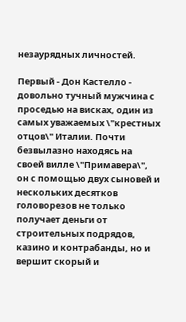незаурядных личностей.

Первый - Дон Кастелло - довольно тучный мужчина с проседью на висках, один из самых уважаемых \"крестных отцов\" Италии. Почти безвылазно находясь на своей вилле \"Примавера\", он с помощью двух сыновей и нескольких десятков головорезов не только получает деньги от строительных подрядов, казино и контрабанды, но и вершит скорый и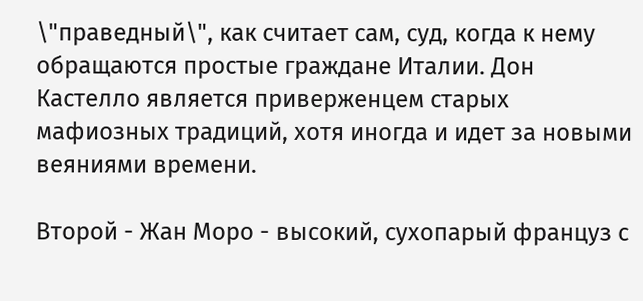\"праведный\", как считает сам, суд, когда к нему обращаются простые граждане Италии. Дон Кастелло является приверженцем старых мафиозных традиций, хотя иногда и идет за новыми веяниями времени.

Второй - Жан Моро - высокий, сухопарый француз с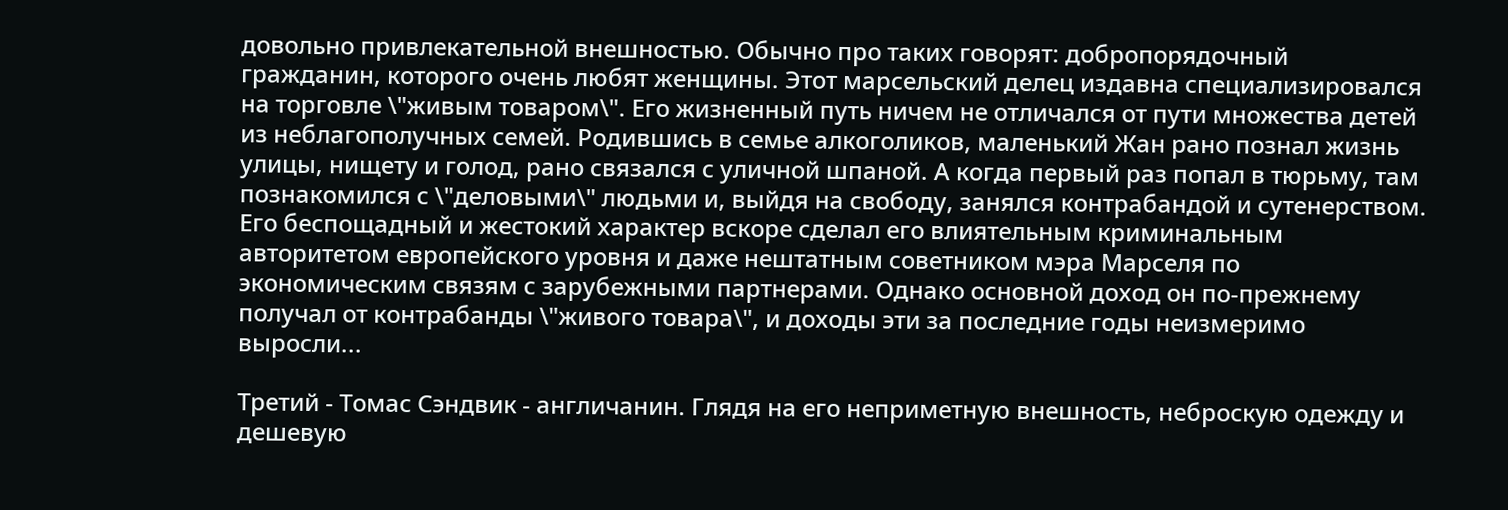довольно привлекательной внешностью. Обычно про таких говорят: добропорядочный гражданин, которого очень любят женщины. Этот марсельский делец издавна специализировался на торговле \"живым товаром\". Его жизненный путь ничем не отличался от пути множества детей из неблагополучных семей. Родившись в семье алкоголиков, маленький Жан рано познал жизнь улицы, нищету и голод, рано связался с уличной шпаной. А когда первый раз попал в тюрьму, там познакомился с \"деловыми\" людьми и, выйдя на свободу, занялся контрабандой и сутенерством. Его беспощадный и жестокий характер вскоре сделал его влиятельным криминальным авторитетом европейского уровня и даже нештатным советником мэра Марселя по экономическим связям с зарубежными партнерами. Однако основной доход он по-прежнему получал от контрабанды \"живого товара\", и доходы эти за последние годы неизмеримо выросли...

Третий - Томас Сэндвик - англичанин. Глядя на его неприметную внешность, неброскую одежду и дешевую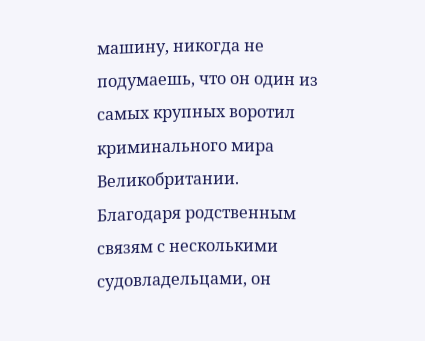машину, никогда не подумаешь, что он один из самых крупных воротил криминального мира Великобритании. Благодаря родственным связям с несколькими судовладельцами, он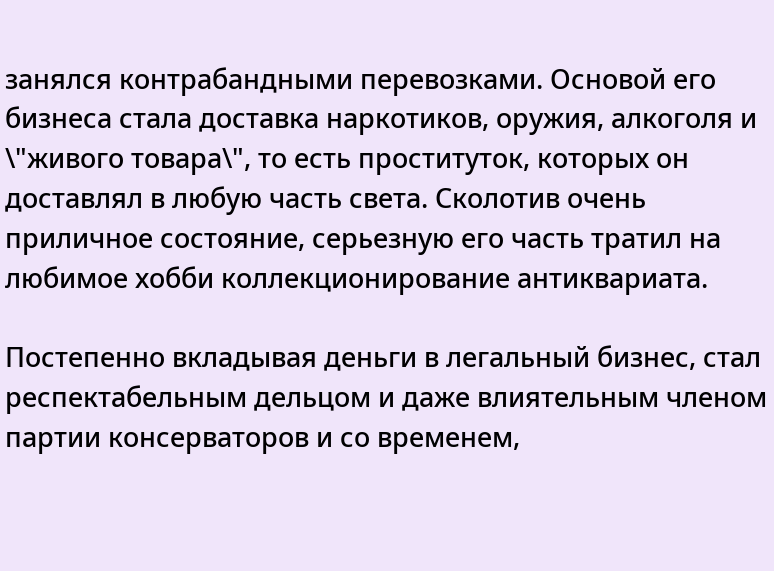занялся контрабандными перевозками. Основой его бизнеса стала доставка наркотиков, оружия, алкоголя и \"живого товара\", то есть проституток, которых он доставлял в любую часть света. Сколотив очень приличное состояние, серьезную его часть тратил на любимое хобби коллекционирование антиквариата.

Постепенно вкладывая деньги в легальный бизнес, стал респектабельным дельцом и даже влиятельным членом партии консерваторов и со временем,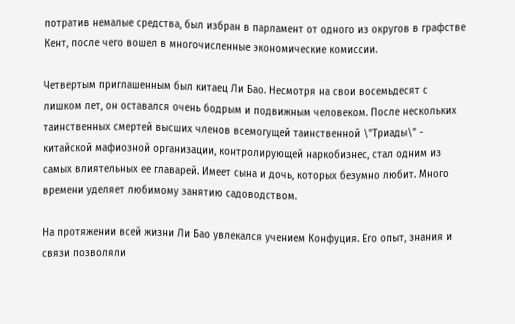потратив немалые средства, был избран в парламент от одного из округов в графстве Кент, после чего вошел в многочисленные экономические комиссии.

Четвертым приглашенным был китаец Ли Бао. Несмотря на свои восемьдесят с лишком лет, он оставался очень бодрым и подвижным человеком. После нескольких таинственных смертей высших членов всемогущей таинственной \"Триады\" - китайской мафиозной организации, контролирующей наркобизнес, стал одним из самых влиятельных ее главарей. Имеет сына и дочь, которых безумно любит. Много времени уделяет любимому занятию садоводством.

На протяжении всей жизни Ли Бао увлекался учением Конфуция. Его опыт, знания и связи позволяли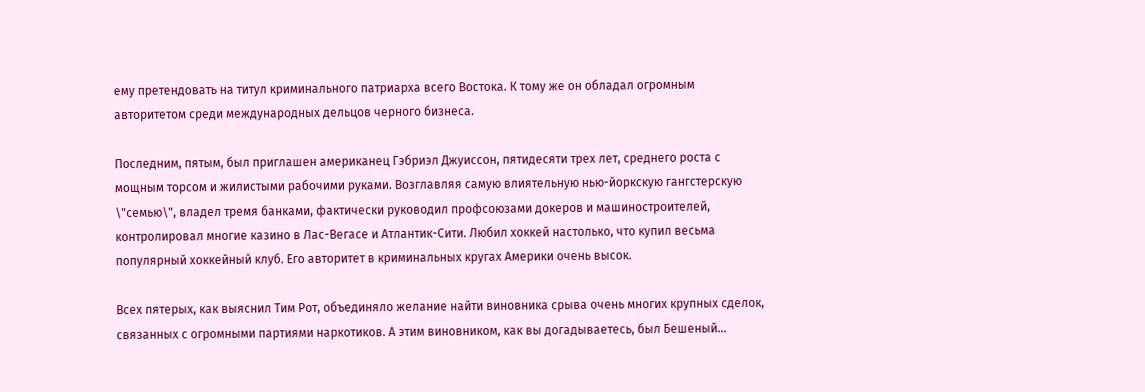ему претендовать на титул криминального патриарха всего Востока. К тому же он обладал огромным авторитетом среди международных дельцов черного бизнеса.

Последним, пятым, был приглашен американец Гэбриэл Джуиссон, пятидесяти трех лет, среднего роста с мощным торсом и жилистыми рабочими руками. Возглавляя самую влиятельную нью-йоркскую гангстерскую \"семью\", владел тремя банками, фактически руководил профсоюзами докеров и машиностроителей, контролировал многие казино в Лас-Вегасе и Атлантик-Сити. Любил хоккей настолько, что купил весьма популярный хоккейный клуб. Его авторитет в криминальных кругах Америки очень высок.

Всех пятерых, как выяснил Тим Рот, объединяло желание найти виновника срыва очень многих крупных сделок, связанных с огромными партиями наркотиков. А этим виновником, как вы догадываетесь, был Бешеный...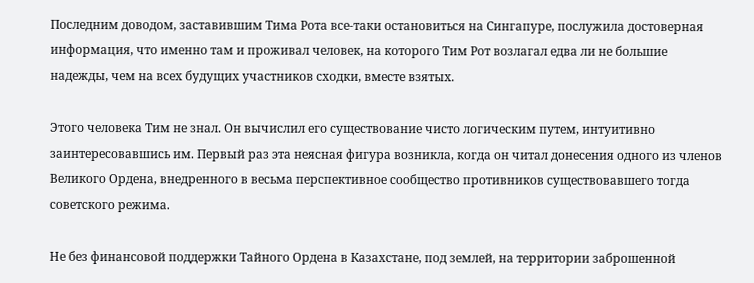Последним доводом, заставившим Тима Рота все-таки остановиться на Сингапуре, послужила достоверная информация, что именно там и проживал человек, на которого Тим Рот возлагал едва ли не большие надежды, чем на всех будущих участников сходки, вместе взятых.

Этого человека Тим не знал. Он вычислил его существование чисто логическим путем, интуитивно заинтересовавшись им. Первый раз эта неясная фигура возникла, когда он читал донесения одного из членов Великого Ордена, внедренного в весьма перспективное сообщество противников существовавшего тогда советского режима.

Не без финансовой поддержки Тайного Ордена в Казахстане, под землей, на территории заброшенной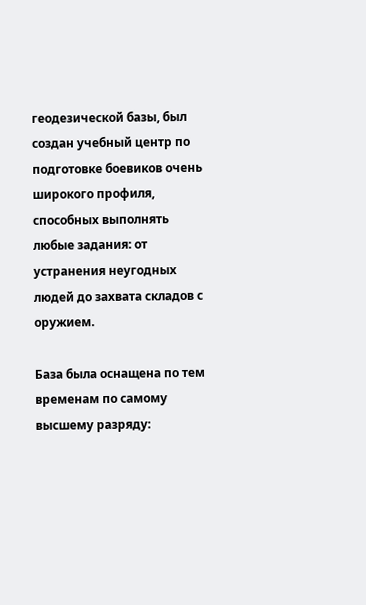геодезической базы, был создан учебный центр по подготовке боевиков очень широкого профиля, способных выполнять любые задания: от устранения неугодных людей до захвата складов с оружием.

База была оснащена по тем временам по самому высшему разряду: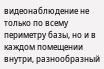видеонаблюдение не только по всему периметру базы, но и в каждом помещении внутри, разнообразный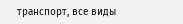транспорт, все виды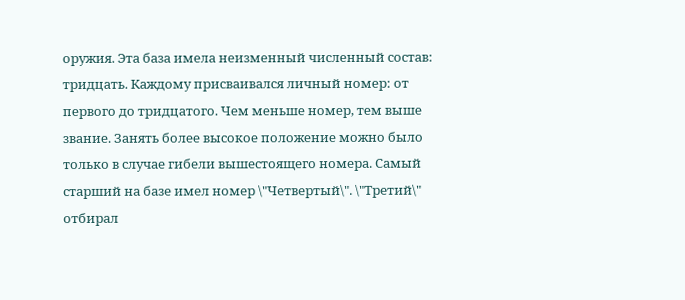оружия. Эта база имела неизменный численный состав: тридцать. Каждому присваивался личный номер: от первого до тридцатого. Чем меньше номер, тем выше звание. Занять более высокое положение можно было только в случае гибели вышестоящего номера. Самый старший на базе имел номер \"Четвертый\". \"Третий\" отбирал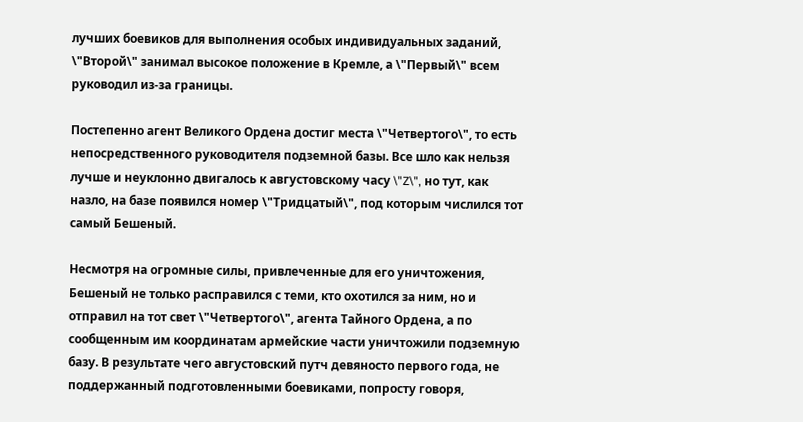лучших боевиков для выполнения особых индивидуальных заданий, \"Второй\" занимал высокое положение в Кремле, а \"Первый\" всем руководил из-за границы.

Постепенно агент Великого Ордена достиг места \"Четвертого\", то есть непосредственного руководителя подземной базы. Все шло как нельзя лучше и неуклонно двигалось к августовскому часу \"Z\", но тут, как назло, на базе появился номер \"Тридцатый\", под которым числился тот самый Бешеный.

Несмотря на огромные силы, привлеченные для его уничтожения, Бешеный не только расправился с теми, кто охотился за ним, но и отправил на тот свет \"Четвертого\", агента Тайного Ордена, а по сообщенным им координатам армейские части уничтожили подземную базу. В результате чего августовский путч девяносто первого года, не поддержанный подготовленными боевиками, попросту говоря,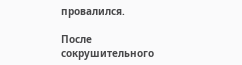провалился.

После сокрушительного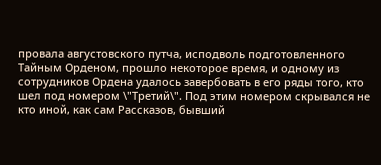провала августовского путча, исподволь подготовленного Тайным Орденом, прошло некоторое время, и одному из сотрудников Ордена удалось завербовать в его ряды того, кто шел под номером \"Третий\". Под этим номером скрывался не кто иной, как сам Рассказов, бывший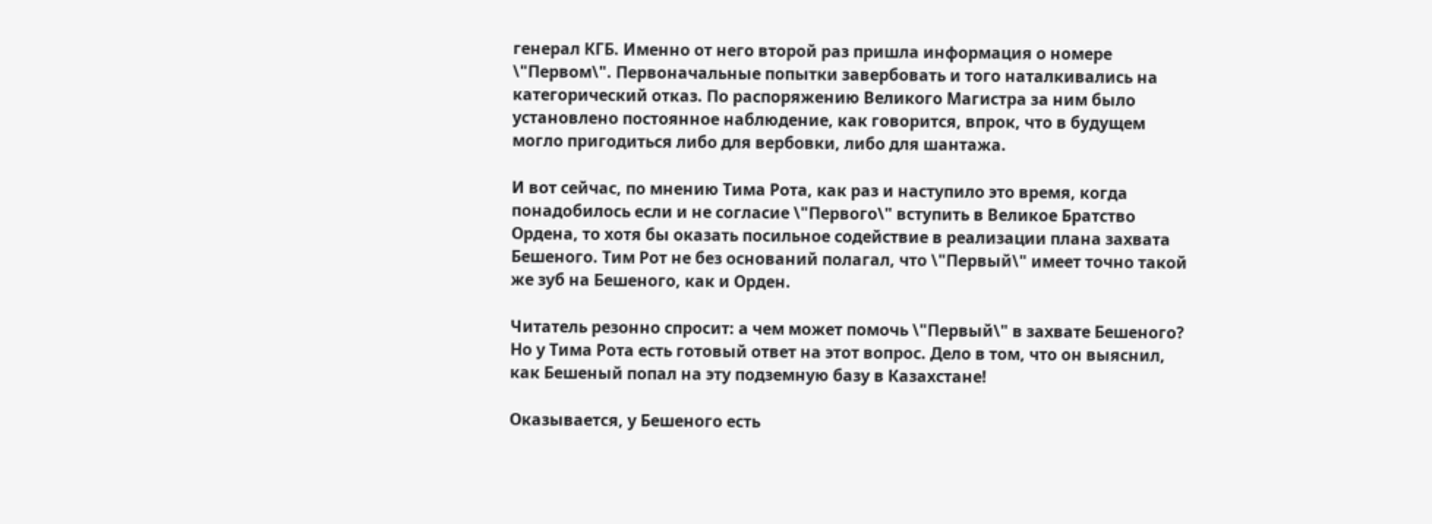генерал КГБ. Именно от него второй раз пришла информация о номере \"Первом\". Первоначальные попытки завербовать и того наталкивались на категорический отказ. По распоряжению Великого Магистра за ним было установлено постоянное наблюдение, как говорится, впрок, что в будущем могло пригодиться либо для вербовки, либо для шантажа.

И вот сейчас, по мнению Тима Рота, как раз и наступило это время, когда понадобилось если и не согласие \"Первого\" вступить в Великое Братство Ордена, то хотя бы оказать посильное содействие в реализации плана захвата Бешеного. Тим Рот не без оснований полагал, что \"Первый\" имеет точно такой же зуб на Бешеного, как и Орден.

Читатель резонно спросит: а чем может помочь \"Первый\" в захвате Бешеного? Но у Тима Рота есть готовый ответ на этот вопрос. Дело в том, что он выяснил, как Бешеный попал на эту подземную базу в Казахстане!

Оказывается, у Бешеного есть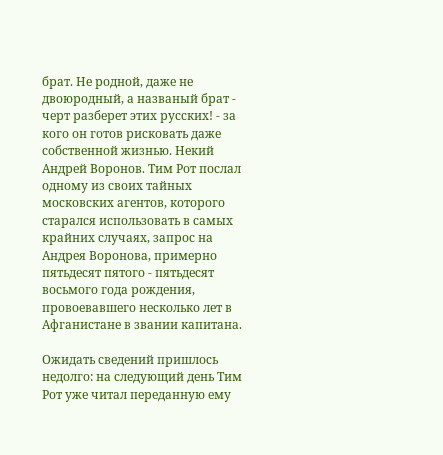брат. Не родной, даже не двоюродный, а названый брат - черт разберет этих русских! - за кого он готов рисковать даже собственной жизнью. Некий Андрей Воронов. Тим Рот послал одному из своих тайных московских агентов, которого старался использовать в самых крайних случаях, запрос на Андрея Воронова, примерно пятьдесят пятого - пятьдесят восьмого года рождения, провоевавшего несколько лет в Афганистане в звании капитана.

Ожидать сведений пришлось недолго: на следующий день Тим Рот уже читал переданную ему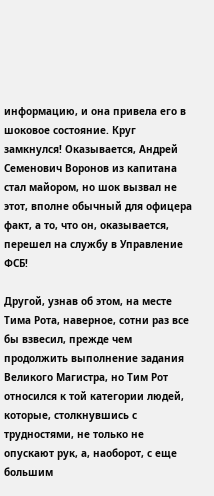информацию, и она привела его в шоковое состояние. Круг замкнулся! Оказывается, Андрей Семенович Воронов из капитана стал майором, но шок вызвал не этот, вполне обычный для офицера факт, а то, что он, оказывается, перешел на службу в Управление ФСБ!

Другой, узнав об этом, на месте Тима Рота, наверное, сотни раз все бы взвесил, прежде чем продолжить выполнение задания Великого Магистра, но Тим Рот относился к той категории людей, которые, столкнувшись с трудностями, не только не опускают рук, а, наоборот, с еще большим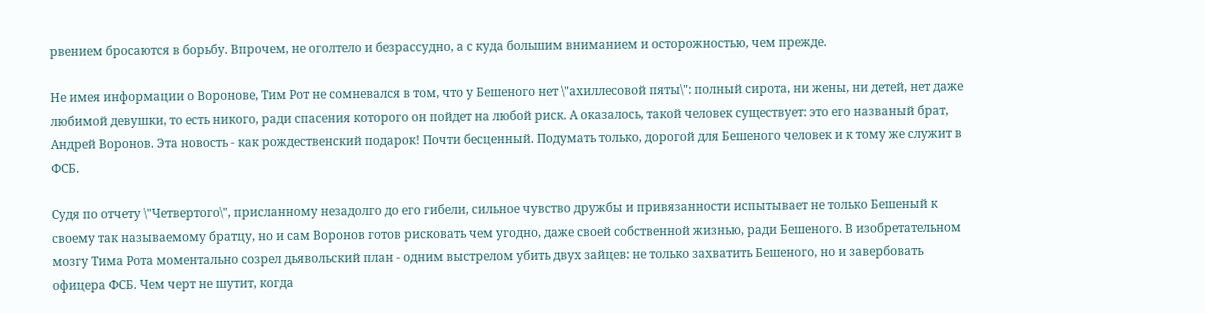рвением бросаются в борьбу. Впрочем, не оголтело и безрассудно, а с куда большим вниманием и осторожностью, чем прежде.

Не имея информации о Воронове, Тим Рот не сомневался в том, что у Бешеного нет \"ахиллесовой пяты\": полный сирота, ни жены, ни детей, нет даже любимой девушки, то есть никого, ради спасения которого он пойдет на любой риск. А оказалось, такой человек существует: это его названый брат, Андрей Воронов. Эта новость - как рождественский подарок! Почти бесценный. Подумать только, дорогой для Бешеного человек и к тому же служит в ФСБ.

Судя по отчету \"Четвертого\", присланному незадолго до его гибели, сильное чувство дружбы и привязанности испытывает не только Бешеный к своему так называемому братцу, но и сам Воронов готов рисковать чем угодно, даже своей собственной жизнью, ради Бешеного. В изобретательном мозгу Тима Рота моментально созрел дьявольский план - одним выстрелом убить двух зайцев: не только захватить Бешеного, но и завербовать офицера ФСБ. Чем черт не шутит, когда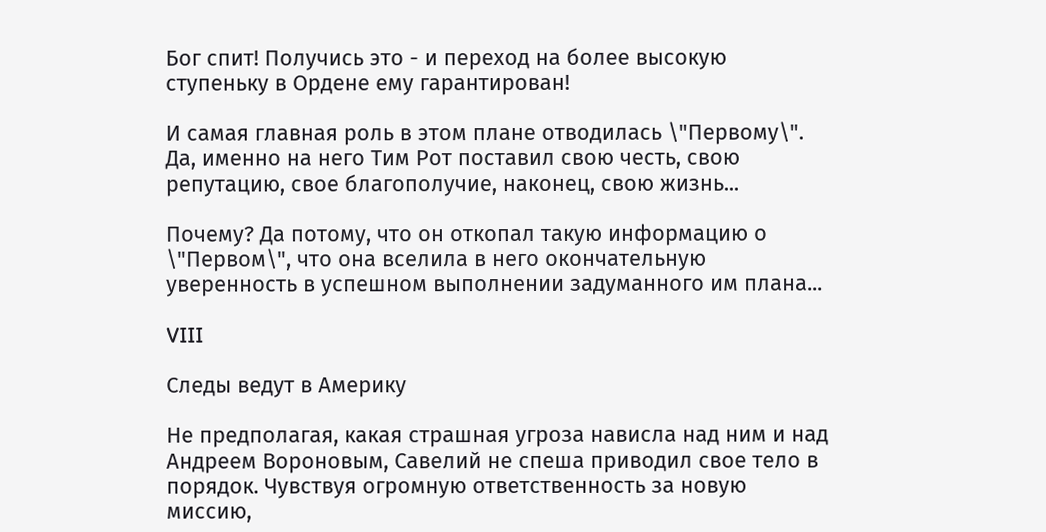Бог спит! Получись это - и переход на более высокую ступеньку в Ордене ему гарантирован!

И самая главная роль в этом плане отводилась \"Первому\". Да, именно на него Тим Рот поставил свою честь, свою репутацию, свое благополучие, наконец, свою жизнь...

Почему? Да потому, что он откопал такую информацию о \"Первом\", что она вселила в него окончательную уверенность в успешном выполнении задуманного им плана...

VIII

Следы ведут в Америку

Не предполагая, какая страшная угроза нависла над ним и над Андреем Вороновым, Савелий не спеша приводил свое тело в порядок. Чувствуя огромную ответственность за новую миссию,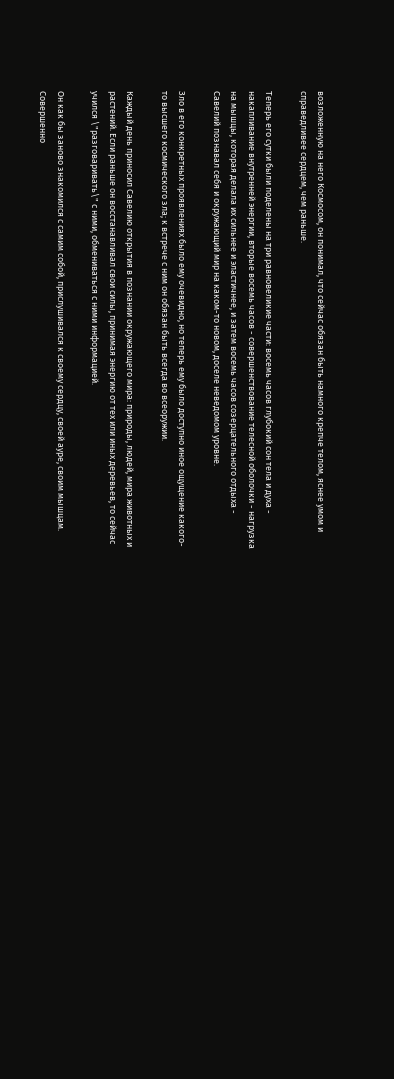возложенную на него Космосом, он понимал, что сейчас обязан быть намного крепче телом, яснее умом и справедливее сердцем, чем раньше.

Теперь его сутки были поделены на три равновеликие части: восемь часов глубокий сон тела и духа - накапливание внутренней энергии, вторые восемь часов - совершенствование телесной оболочки - нагрузка на мышцы, которая делала их сильнее и эластичнее, и затем восемь часов созерцательного отдыха - Савелий познавал себя и окружающий мир на каком-то новом, доселе неведомом уровне.

Зло в его конкретных проявлениях было ему очевидно, но теперь ему было доступно иное ощущение какого-то высшего космического зла; к встрече с ним он обязан быть всегда во всеоружии.

Каждый день приносил Савелию открытия в познании окружающего мира: природы, людей, мира животных и растений. Если раньше он восстанавливал свои силы, принимая энергию от тех или иных деревьев, то сейчас учился \"разговаривать\" с ними, обмениваться с ними информацией.

Он как бы заново знакомился с самим собой, прислушивался к своему сердцу, своей ауре, своим мышцам. Совершенно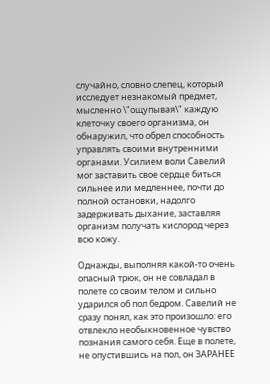случайно, словно слепец, который исследует незнакомый предмет, мысленно \"ощупывая\" каждую клеточку своего организма, он обнаружил, что обрел способность управлять своими внутренними органами. Усилием воли Савелий мог заставить свое сердце биться сильнее или медленнее, почти до полной остановки, надолго задерживать дыхание, заставляя организм получать кислород через всю кожу.

Однажды, выполняя какой-то очень опасный трюк, он не совладал в полете со своим телом и сильно ударился об пол бедром. Савелий не сразу понял, как это произошло: его отвлекло необыкновенное чувство познания самого себя. Еще в полете, не опустившись на пол, он ЗАРАНЕЕ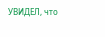УВИДЕЛ, что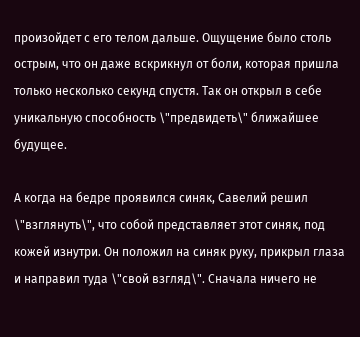произойдет с его телом дальше. Ощущение было столь острым, что он даже вскрикнул от боли, которая пришла только несколько секунд спустя. Так он открыл в себе уникальную способность \"предвидеть\" ближайшее будущее.

А когда на бедре проявился синяк, Савелий решил \"взглянуть\", что собой представляет этот синяк, под кожей изнутри. Он положил на синяк руку, прикрыл глаза и направил туда \"свой взгляд\". Сначала ничего не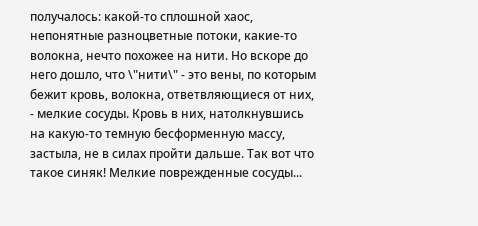получалось: какой-то сплошной хаос, непонятные разноцветные потоки, какие-то волокна, нечто похожее на нити. Но вскоре до него дошло, что \"нити\" - это вены, по которым бежит кровь, волокна, ответвляющиеся от них, - мелкие сосуды. Кровь в них, натолкнувшись на какую-то темную бесформенную массу, застыла, не в силах пройти дальше. Так вот что такое синяк! Мелкие поврежденные сосуды...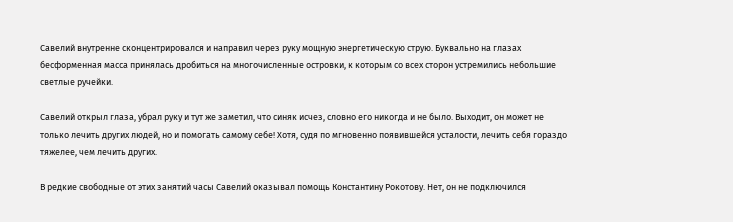Савелий внутренне сконцентрировался и направил через руку мощную энергетическую струю. Буквально на глазах бесформенная масса принялась дробиться на многочисленные островки, к которым со всех сторон устремились небольшие светлые ручейки.

Савелий открыл глаза, убрал руку и тут же заметил, что синяк исчез, словно его никогда и не было. Выходит, он может не только лечить других людей, но и помогать самому себе! Хотя, судя по мгновенно появившейся усталости, лечить себя гораздо тяжелее, чем лечить других.

В редкие свободные от этих занятий часы Савелий оказывал помощь Константину Рокотову. Нет, он не подключился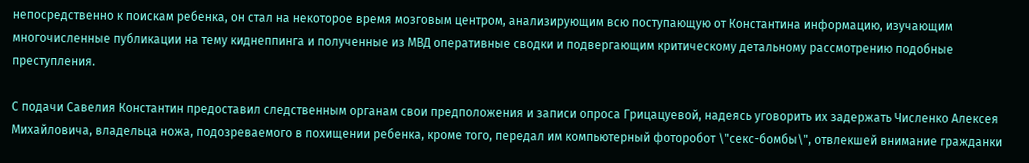непосредственно к поискам ребенка, он стал на некоторое время мозговым центром, анализирующим всю поступающую от Константина информацию, изучающим многочисленные публикации на тему киднеппинга и полученные из МВД оперативные сводки и подвергающим критическому детальному рассмотрению подобные преступления.

С подачи Савелия Константин предоставил следственным органам свои предположения и записи опроса Грицацуевой, надеясь уговорить их задержать Численко Алексея Михайловича, владельца ножа, подозреваемого в похищении ребенка, кроме того, передал им компьютерный фоторобот \"секс-бомбы\", отвлекшей внимание гражданки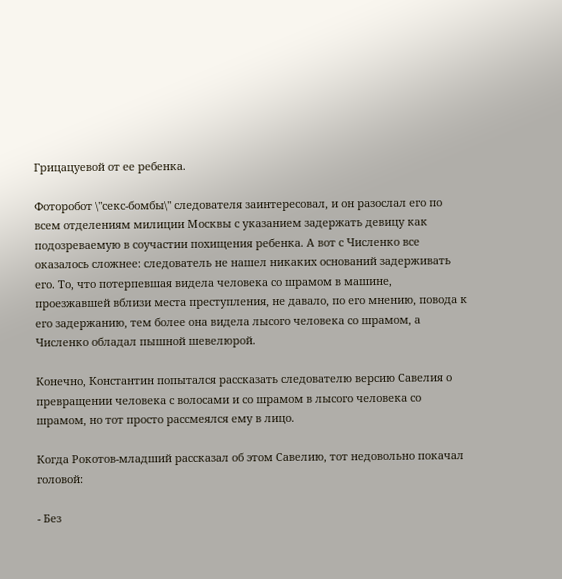Грицацуевой от ее ребенка.

Фоторобот \"секс-бомбы\" следователя заинтересовал, и он разослал его по всем отделениям милиции Москвы с указанием задержать девицу как подозреваемую в соучастии похищения ребенка. А вот с Численко все оказалось сложнее: следователь не нашел никаких оснований задерживать его. То, что потерпевшая видела человека со шрамом в машине, проезжавшей вблизи места преступления, не давало, по его мнению, повода к его задержанию, тем более она видела лысого человека со шрамом, а Численко обладал пышной шевелюрой.

Конечно, Константин попытался рассказать следователю версию Савелия о превращении человека с волосами и со шрамом в лысого человека со шрамом, но тот просто рассмеялся ему в лицо.

Когда Рокотов-младший рассказал об этом Савелию, тот недовольно покачал головой:

- Без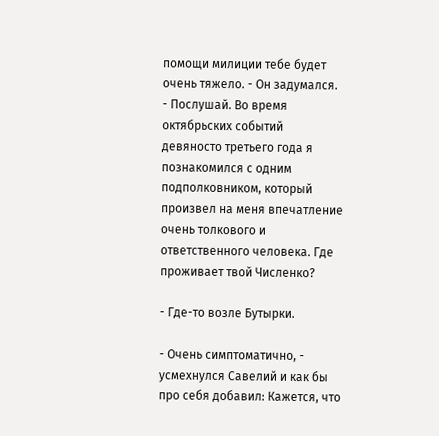помощи милиции тебе будет очень тяжело. - Он задумался. - Послушай. Во время октябрьских событий девяносто третьего года я познакомился с одним подполковником, который произвел на меня впечатление очень толкового и ответственного человека. Где проживает твой Численко?

- Где-то возле Бутырки.

- Очень симптоматично, - усмехнулся Савелий и как бы про себя добавил: Кажется, что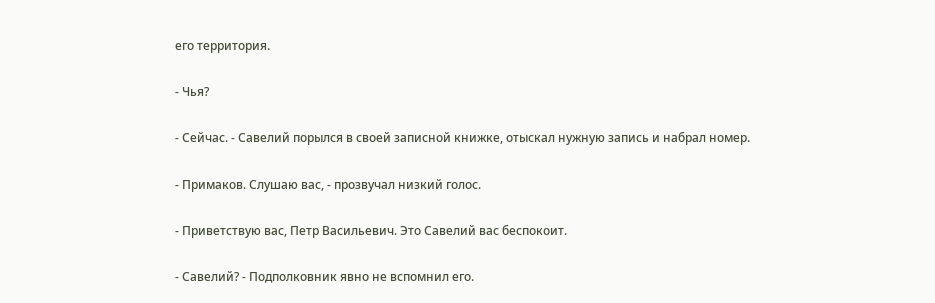его территория.

- Чья?

- Сейчас. - Савелий порылся в своей записной книжке, отыскал нужную запись и набрал номер.

- Примаков. Слушаю вас, - прозвучал низкий голос.

- Приветствую вас, Петр Васильевич. Это Савелий вас беспокоит.

- Савелий? - Подполковник явно не вспомнил его.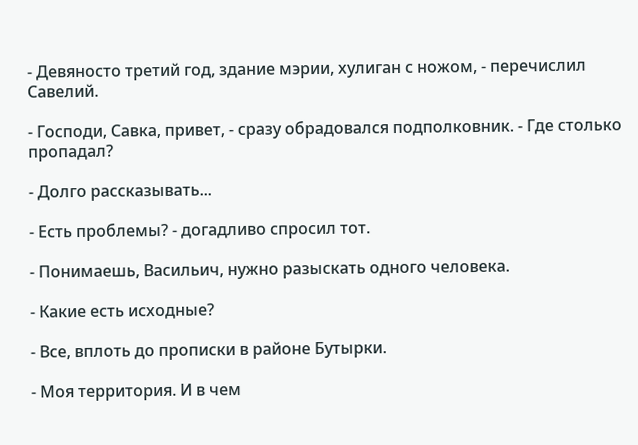- Девяносто третий год, здание мэрии, хулиган с ножом, - перечислил Савелий.

- Господи, Савка, привет, - сразу обрадовался подполковник. - Где столько пропадал?

- Долго рассказывать...

- Есть проблемы? - догадливо спросил тот.

- Понимаешь, Васильич, нужно разыскать одного человека.

- Какие есть исходные?

- Все, вплоть до прописки в районе Бутырки.

- Моя территория. И в чем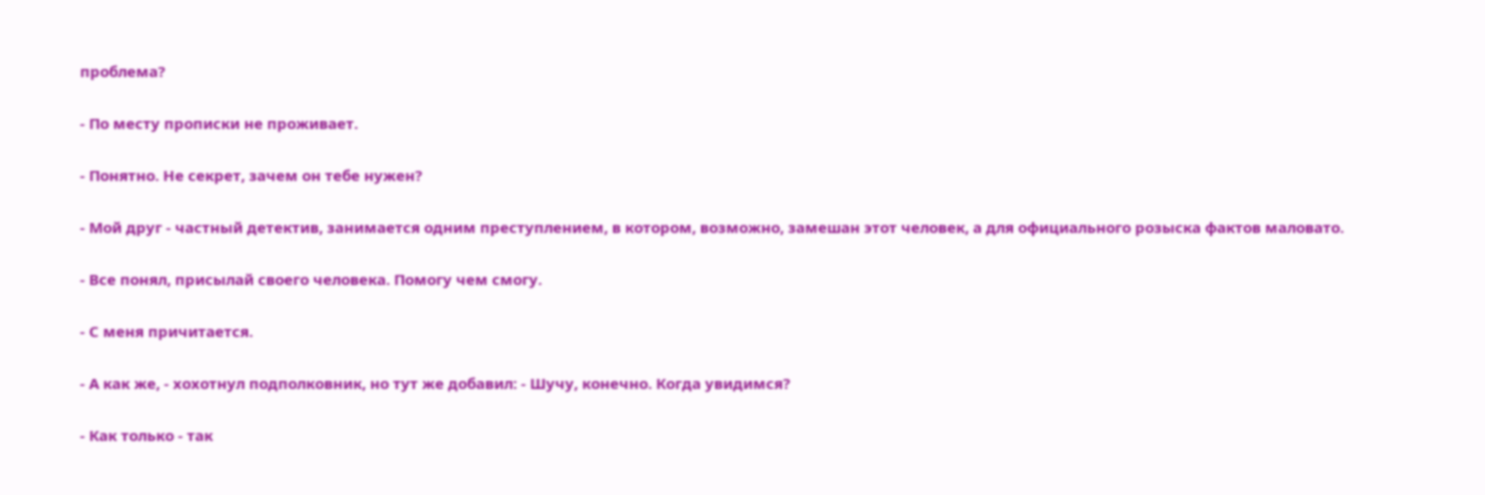проблема?

- По месту прописки не проживает.

- Понятно. Не секрет, зачем он тебе нужен?

- Мой друг - частный детектив, занимается одним преступлением, в котором, возможно, замешан этот человек, а для официального розыска фактов маловато.

- Все понял, присылай своего человека. Помогу чем смогу.

- С меня причитается.

- А как же, - хохотнул подполковник, но тут же добавил: - Шучу, конечно. Когда увидимся?

- Как только - так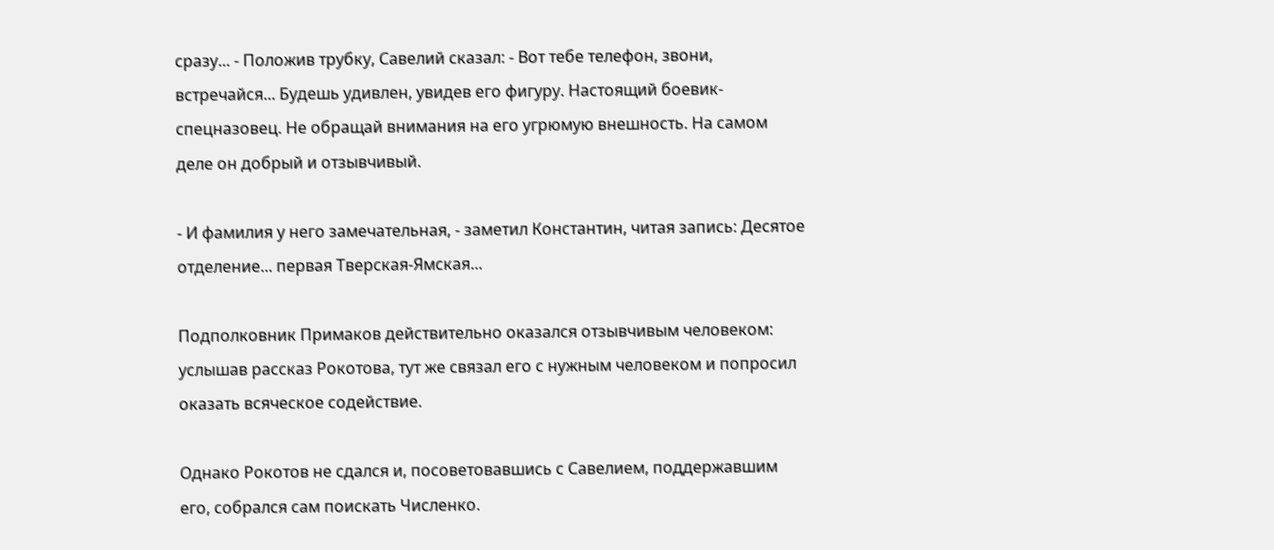сразу... - Положив трубку, Савелий сказал: - Вот тебе телефон, звони, встречайся... Будешь удивлен, увидев его фигуру. Настоящий боевик-спецназовец. Не обращай внимания на его угрюмую внешность. На самом деле он добрый и отзывчивый.

- И фамилия у него замечательная, - заметил Константин, читая запись: Десятое отделение... первая Тверская-Ямская...

Подполковник Примаков действительно оказался отзывчивым человеком: услышав рассказ Рокотова, тут же связал его с нужным человеком и попросил оказать всяческое содействие.

Однако Рокотов не сдался и, посоветовавшись с Савелием, поддержавшим его, собрался сам поискать Численко.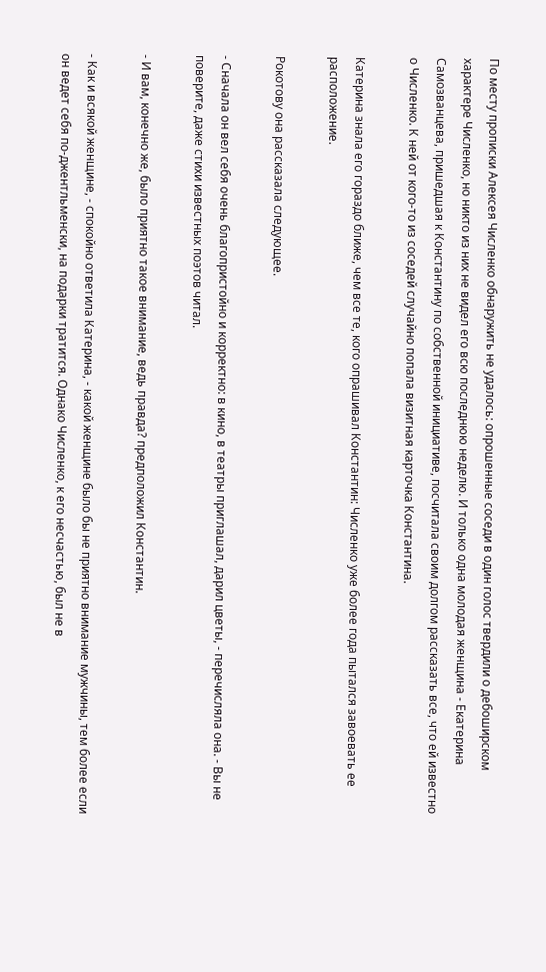По месту прописки Алексея Численко обнаружить не удалось: опрошенные соседи в один голос твердили о дебоширском характере Численко, но никто из них не видел его всю последнюю неделю. И только одна молодая женщина - Екатерина Самозванцева, пришедшая к Константину по собственной инициативе, посчитала своим долгом рассказать все, что ей известно о Численко. К ней от кого-то из соседей случайно попала визитная карточка Константина.

Катерина знала его гораздо ближе, чем все те, кого опрашивал Константин: Численко уже более года пытался завоевать ее расположение.

Рокотову она рассказала следующее.

- Сначала он вел себя очень благопристойно и корректно: в кино, в театры приглашал, дарил цветы, - перечисляла она. - Вы не поверите, даже стихи известных поэтов читал.

- И вам, конечно же, было приятно такое внимание, ведь правда? предположил Константин.

- Как и всякой женщине, - спокойно ответила Катерина, - какой женщине было бы не приятно внимание мужчины, тем более если он ведет себя по-джентльменски, на подарки тратится. Однако Численко, к его несчастью, был не в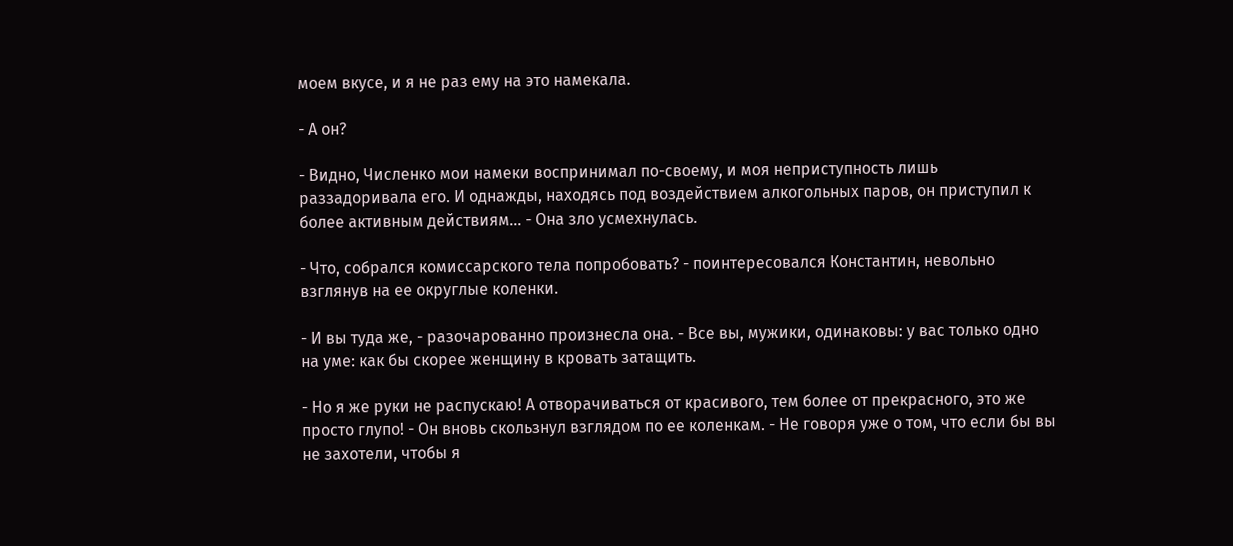моем вкусе, и я не раз ему на это намекала.

- А он?

- Видно, Численко мои намеки воспринимал по-своему, и моя неприступность лишь раззадоривала его. И однажды, находясь под воздействием алкогольных паров, он приступил к более активным действиям... - Она зло усмехнулась.

- Что, собрался комиссарского тела попробовать? - поинтересовался Константин, невольно взглянув на ее округлые коленки.

- И вы туда же, - разочарованно произнесла она. - Все вы, мужики, одинаковы: у вас только одно на уме: как бы скорее женщину в кровать затащить.

- Но я же руки не распускаю! А отворачиваться от красивого, тем более от прекрасного, это же просто глупо! - Он вновь скользнул взглядом по ее коленкам. - Не говоря уже о том, что если бы вы не захотели, чтобы я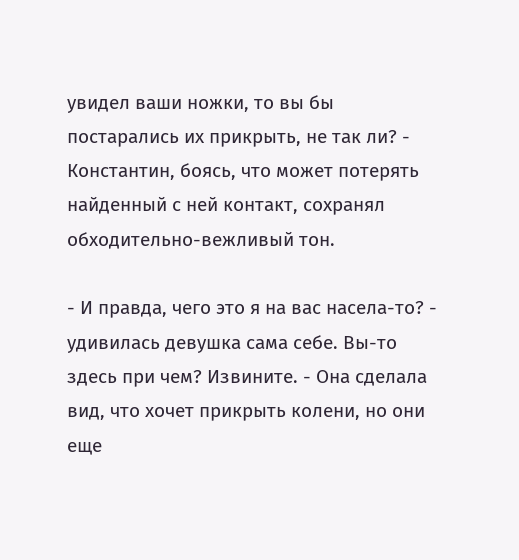увидел ваши ножки, то вы бы постарались их прикрыть, не так ли? - Константин, боясь, что может потерять найденный с ней контакт, сохранял обходительно-вежливый тон.

- И правда, чего это я на вас насела-то? - удивилась девушка сама себе. Вы-то здесь при чем? Извините. - Она сделала вид, что хочет прикрыть колени, но они еще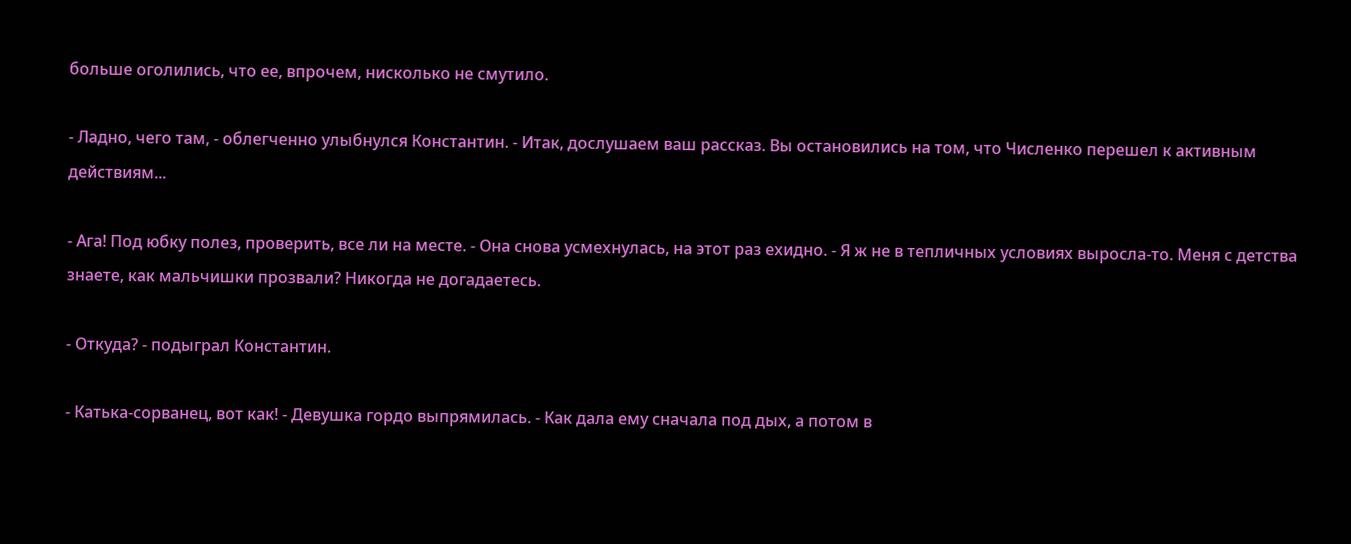больше оголились, что ее, впрочем, нисколько не смутило.

- Ладно, чего там, - облегченно улыбнулся Константин. - Итак, дослушаем ваш рассказ. Вы остановились на том, что Численко перешел к активным действиям...

- Ага! Под юбку полез, проверить, все ли на месте. - Она снова усмехнулась, на этот раз ехидно. - Я ж не в тепличных условиях выросла-то. Меня с детства знаете, как мальчишки прозвали? Никогда не догадаетесь.

- Откуда? - подыграл Константин.

- Катька-сорванец, вот как! - Девушка гордо выпрямилась. - Как дала ему сначала под дых, а потом в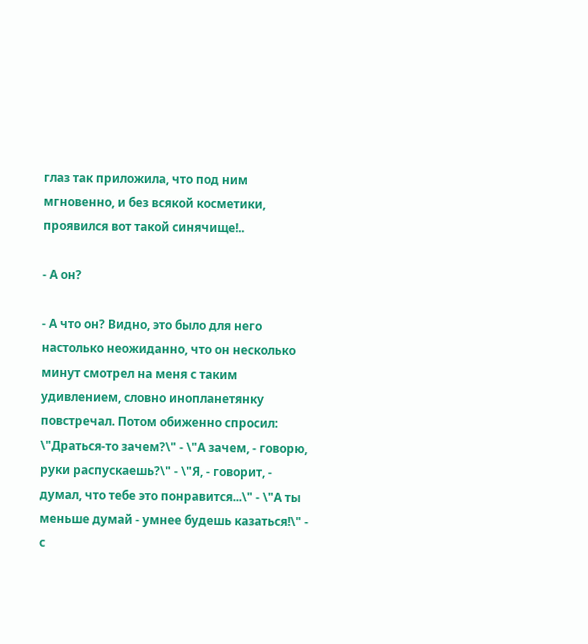глаз так приложила, что под ним мгновенно, и без всякой косметики, проявился вот такой синячище!..

- А он?

- А что он? Видно, это было для него настолько неожиданно, что он несколько минут смотрел на меня с таким удивлением, словно инопланетянку повстречал. Потом обиженно спросил: \"Драться-то зачем?\" - \"А зачем, - говорю, руки распускаешь?\" - \"Я, - говорит, - думал, что тебе это понравится...\" - \"А ты меньше думай - умнее будешь казаться!\" - с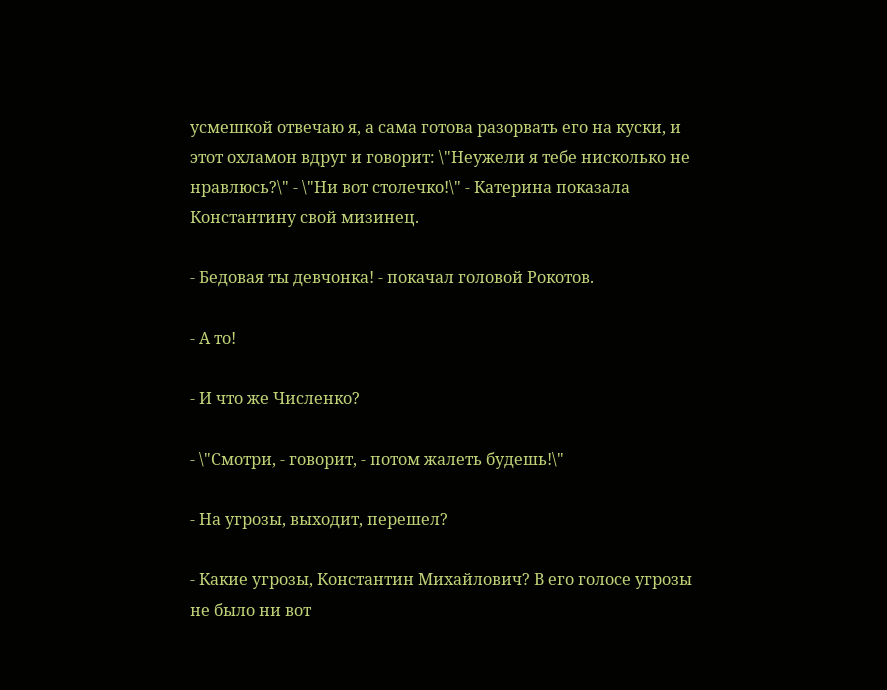усмешкой отвечаю я, а сама готова разорвать его на куски, и этот охламон вдруг и говорит: \"Неужели я тебе нисколько не нравлюсь?\" - \"Ни вот столечко!\" - Катерина показала Константину свой мизинец.

- Бедовая ты девчонка! - покачал головой Рокотов.

- А то!

- И что же Численко?

- \"Смотри, - говорит, - потом жалеть будешь!\"

- На угрозы, выходит, перешел?

- Какие угрозы, Константин Михайлович? В его голосе угрозы не было ни вот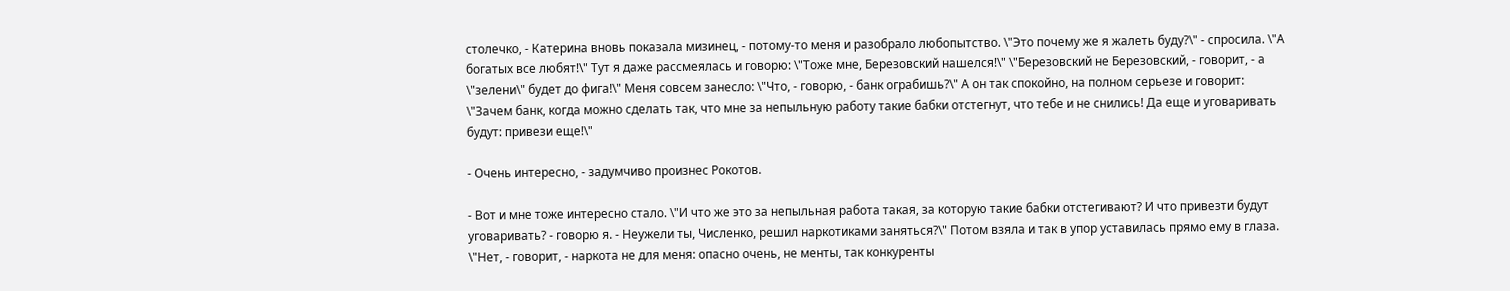столечко, - Катерина вновь показала мизинец, - потому-то меня и разобрало любопытство. \"Это почему же я жалеть буду?\" - спросила. \"А богатых все любят!\" Тут я даже рассмеялась и говорю: \"Тоже мне, Березовский нашелся!\" \"Березовский не Березовский, - говорит, - а \"зелени\" будет до фига!\" Меня совсем занесло: \"Что, - говорю, - банк ограбишь?\" А он так спокойно, на полном серьезе и говорит: \"Зачем банк, когда можно сделать так, что мне за непыльную работу такие бабки отстегнут, что тебе и не снились! Да еще и уговаривать будут: привези еще!\"

- Очень интересно, - задумчиво произнес Рокотов.

- Вот и мне тоже интересно стало. \"И что же это за непыльная работа такая, за которую такие бабки отстегивают? И что привезти будут уговаривать? - говорю я. - Неужели ты, Численко, решил наркотиками заняться?\" Потом взяла и так в упор уставилась прямо ему в глаза. \"Нет, - говорит, - наркота не для меня: опасно очень, не менты, так конкуренты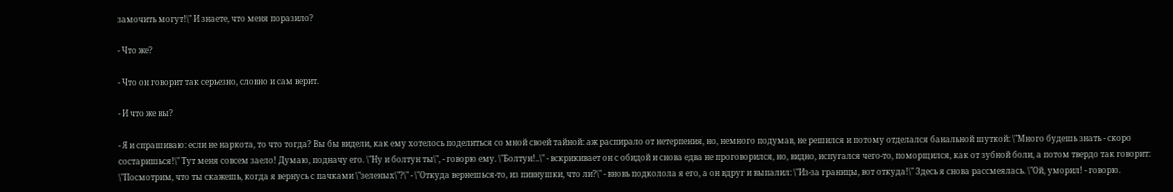замочить могут!\" И знаете, что меня поразило?

- Что же?

- Что он говорит так серьезно, словно и сам верит.

- И что же вы?

- Я и спрашиваю: если не наркота, то что тогда? Вы бы видели, как ему хотелось поделиться со мной своей тайной: аж распирало от нетерпения, но, немного подумав, не решился и потому отделался банальной шуткой: \"Много будешь знать - скоро состаришься!\" Тут меня совсем заело! Думаю, подначу его. \"Ну и болтун ты\", - говорю ему. \"Болтун!..\" - вскрикивает он с обидой и снова едва не проговорился, но, видно, испугался чего-то, поморщился, как от зубной боли, а потом твердо так говорит: \"Посмотрим, что ты скажешь, когда я вернусь с пачками \"зеленых\"?\" - \"Откуда вернешься-то, из пивнушки, что ли?\" - вновь подколола я его, а он вдруг и выпалил: \"Из-за границы, вот откуда!\" Здесь я снова рассмеялась. \"Ой, уморил! - говорю.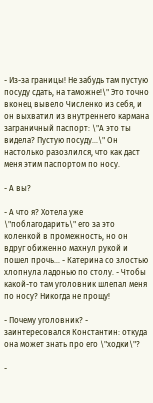- Из-за границы! Не забудь там пустую посуду сдать, на таможне!\" Это точно вконец вывело Численко из себя, и он выхватил из внутреннего кармана заграничный паспорт: \"А это ты видела? Пустую посуду...\" Он настолько разозлился, что как даст меня этим паспортом по носу.

- А вы?

- А что я? Хотела уже \"поблагодарить\" его за это коленкой в промежность, но он вдруг обиженно махнул рукой и пошел прочь... - Катерина со злостью хлопнула ладонью по столу. - Чтобы какой-то там уголовник шлепал меня по носу? Никогда не прощу!

- Почему уголовник? - заинтересовался Константин: откуда она может знать про его \"ходки\"?

-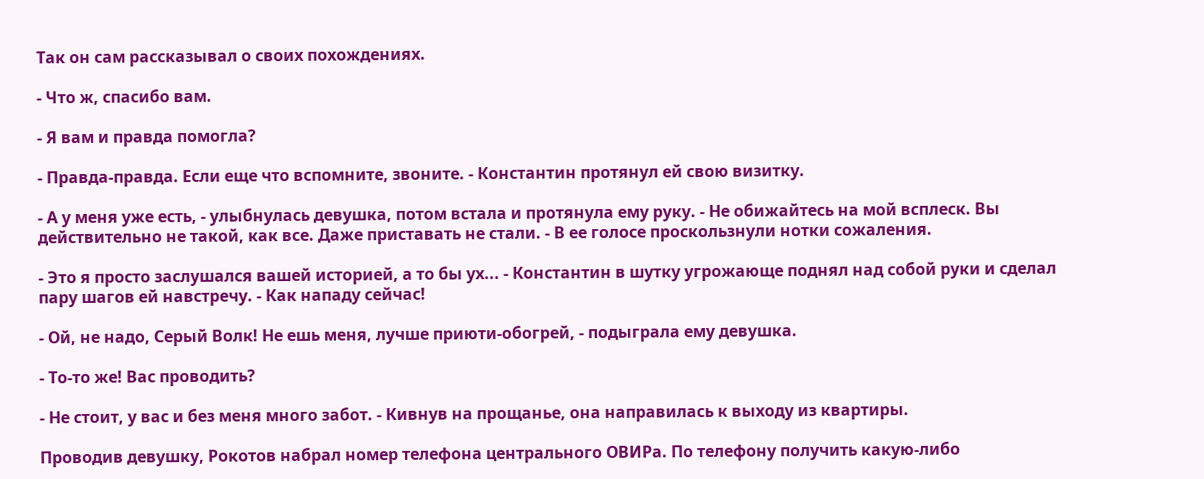Так он сам рассказывал о своих похождениях.

- Что ж, спасибо вам.

- Я вам и правда помогла?

- Правда-правда. Если еще что вспомните, звоните. - Константин протянул ей свою визитку.

- А у меня уже есть, - улыбнулась девушка, потом встала и протянула ему руку. - Не обижайтесь на мой всплеск. Вы действительно не такой, как все. Даже приставать не стали. - В ее голосе проскользнули нотки сожаления.

- Это я просто заслушался вашей историей, а то бы ух... - Константин в шутку угрожающе поднял над собой руки и сделал пару шагов ей навстречу. - Как нападу сейчас!

- Ой, не надо, Серый Волк! Не ешь меня, лучше приюти-обогрей, - подыграла ему девушка.

- То-то же! Вас проводить?

- Не стоит, у вас и без меня много забот. - Кивнув на прощанье, она направилась к выходу из квартиры.

Проводив девушку, Рокотов набрал номер телефона центрального ОВИРа. По телефону получить какую-либо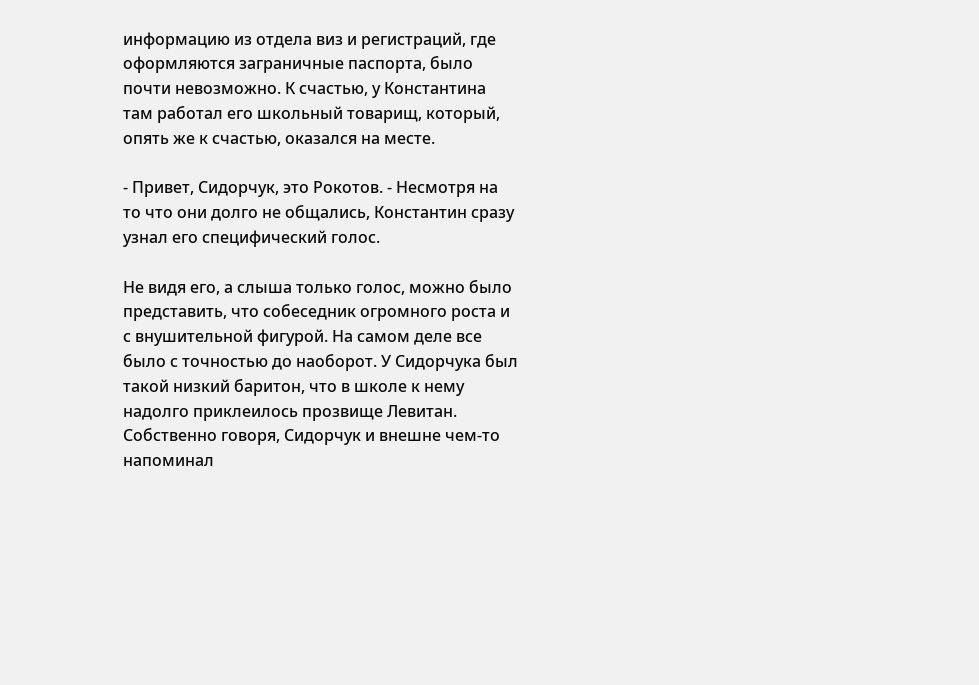информацию из отдела виз и регистраций, где оформляются заграничные паспорта, было почти невозможно. К счастью, у Константина там работал его школьный товарищ, который, опять же к счастью, оказался на месте.

- Привет, Сидорчук, это Рокотов. - Несмотря на то что они долго не общались, Константин сразу узнал его специфический голос.

Не видя его, а слыша только голос, можно было представить, что собеседник огромного роста и с внушительной фигурой. На самом деле все было с точностью до наоборот. У Сидорчука был такой низкий баритон, что в школе к нему надолго приклеилось прозвище Левитан. Собственно говоря, Сидорчук и внешне чем-то напоминал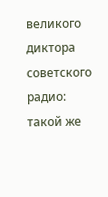великого диктора советского радио: такой же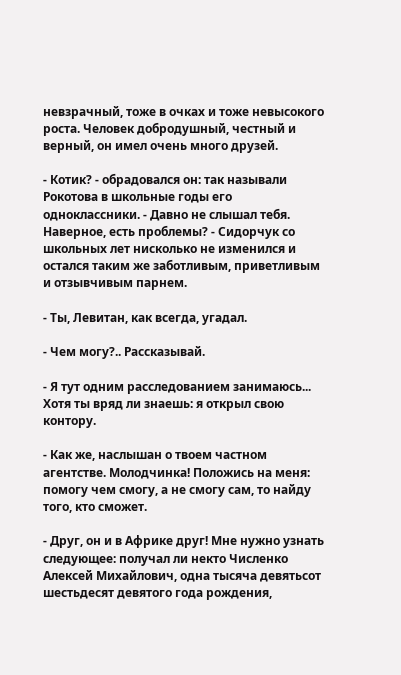невзрачный, тоже в очках и тоже невысокого роста. Человек добродушный, честный и верный, он имел очень много друзей.

- Котик? - обрадовался он: так называли Рокотова в школьные годы его одноклассники. - Давно не слышал тебя. Наверное, есть проблемы? - Сидорчук со школьных лет нисколько не изменился и остался таким же заботливым, приветливым и отзывчивым парнем.

- Ты, Левитан, как всегда, угадал.

- Чем могу?.. Рассказывай.

- Я тут одним расследованием занимаюсь... Хотя ты вряд ли знаешь: я открыл свою контору.

- Как же, наслышан о твоем частном агентстве. Молодчинка! Положись на меня: помогу чем смогу, а не смогу сам, то найду того, кто сможет.

- Друг, он и в Африке друг! Мне нужно узнать следующее: получал ли некто Численко Алексей Михайлович, одна тысяча девятьсот шестьдесят девятого года рождения,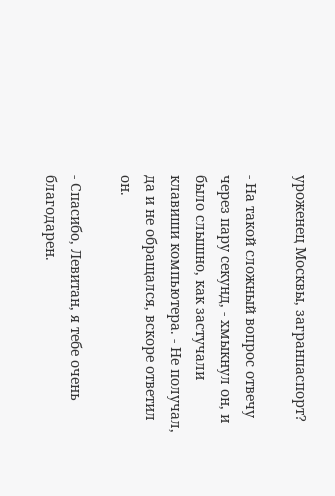уроженец Москвы, загранпаспорт?

- На такой сложный вопрос отвечу через пару секунд, - хмыкнул он, и было слышно, как застучали клавиши компьютера. - Не получал, да и не обращался, вскоре ответил он.

- Спасибо, Левитан, я тебе очень благодарен.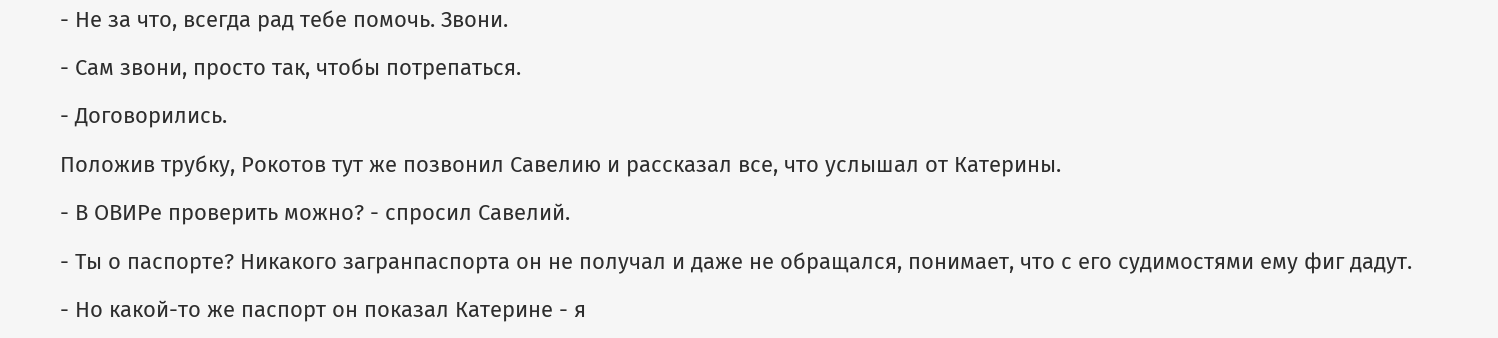- Не за что, всегда рад тебе помочь. Звони.

- Сам звони, просто так, чтобы потрепаться.

- Договорились.

Положив трубку, Рокотов тут же позвонил Савелию и рассказал все, что услышал от Катерины.

- В ОВИРе проверить можно? - спросил Савелий.

- Ты о паспорте? Никакого загранпаспорта он не получал и даже не обращался, понимает, что с его судимостями ему фиг дадут.

- Но какой-то же паспорт он показал Катерине - я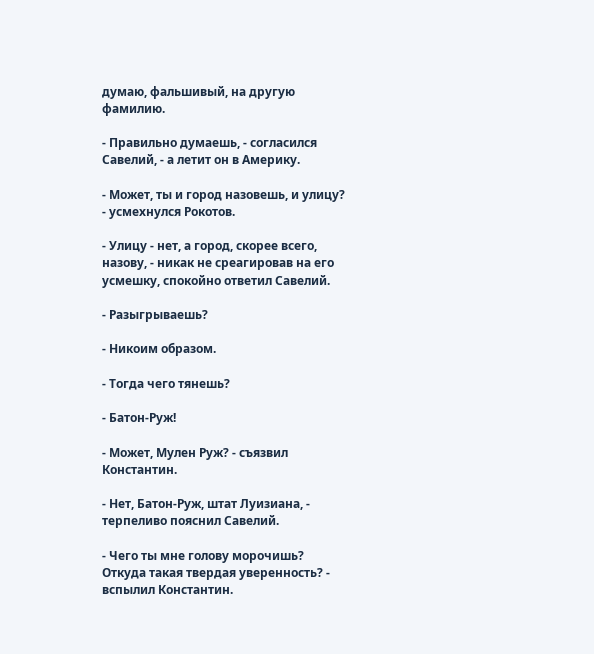думаю, фальшивый, на другую фамилию.

- Правильно думаешь, - согласился Савелий, - а летит он в Америку.

- Может, ты и город назовешь, и улицу? - усмехнулся Рокотов.

- Улицу - нет, а город, скорее всего, назову, - никак не среагировав на его усмешку, спокойно ответил Савелий.

- Разыгрываешь?

- Никоим образом.

- Тогда чего тянешь?

- Батон-Руж!

- Может, Мулен Руж? - съязвил Константин.

- Нет, Батон-Руж, штат Луизиана, - терпеливо пояснил Савелий.

- Чего ты мне голову морочишь? Откуда такая твердая уверенность? - вспылил Константин.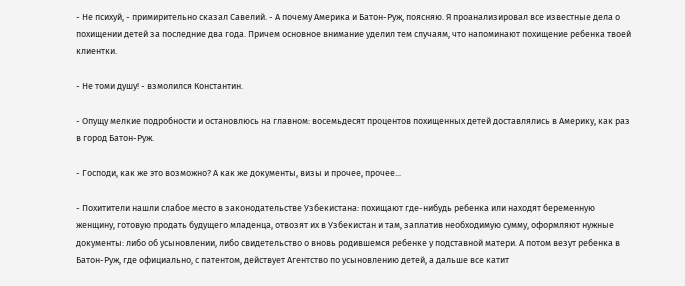- Не психуй, - примирительно сказал Савелий. - А почему Америка и Батон-Руж, поясняю. Я проанализировал все известные дела о похищении детей за последние два года. Причем основное внимание уделил тем случаям, что напоминают похищение ребенка твоей клиентки.

- Не томи душу! - взмолился Константин.

- Опущу мелкие подробности и остановлюсь на главном: восемьдесят процентов похищенных детей доставлялись в Америку, как раз в город Батон-Руж.

- Господи, как же это возможно? А как же документы, визы и прочее, прочее...

- Похитители нашли слабое место в законодательстве Узбекистана: похищают где-нибудь ребенка или находят беременную женщину, готовую продать будущего младенца, отвозят их в Узбекистан и там, заплатив необходимую сумму, оформляют нужные документы: либо об усыновлении, либо свидетельство о вновь родившемся ребенке у подставной матери. А потом везут ребенка в Батон-Руж, где официально, с патентом, действует Агентство по усыновлению детей, а дальше все катит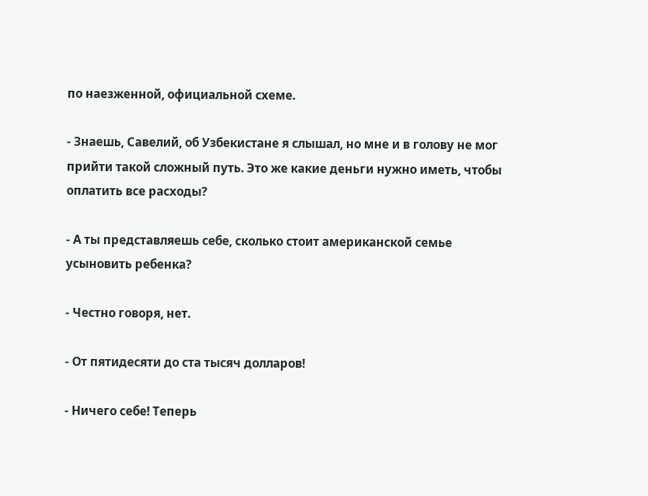по наезженной, официальной схеме.

- Знаешь, Савелий, об Узбекистане я слышал, но мне и в голову не мог прийти такой сложный путь. Это же какие деньги нужно иметь, чтобы оплатить все расходы?

- А ты представляешь себе, сколько стоит американской семье усыновить ребенка?

- Честно говоря, нет.

- От пятидесяти до ста тысяч долларов!

- Ничего себе! Теперь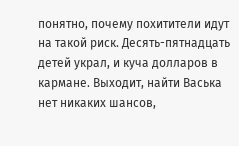понятно, почему похитители идут на такой риск. Десять-пятнадцать детей украл, и куча долларов в кармане. Выходит, найти Васька нет никаких шансов,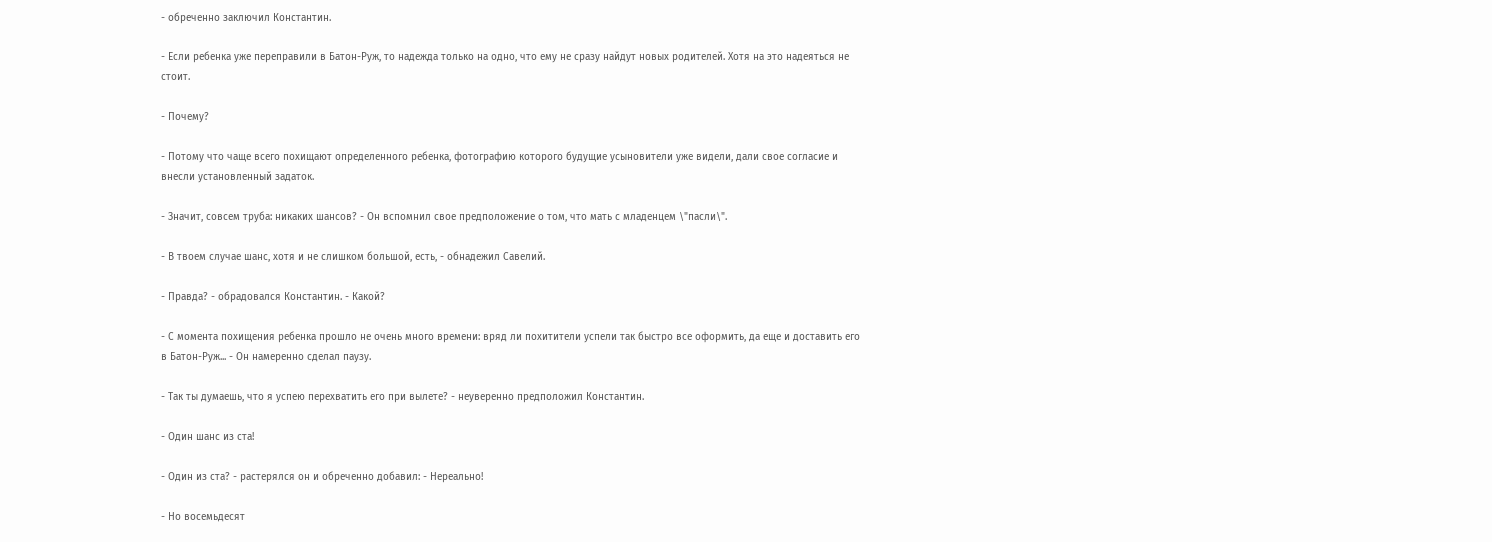- обреченно заключил Константин.

- Если ребенка уже переправили в Батон-Руж, то надежда только на одно, что ему не сразу найдут новых родителей. Хотя на это надеяться не стоит.

- Почему?

- Потому что чаще всего похищают определенного ребенка, фотографию которого будущие усыновители уже видели, дали свое согласие и внесли установленный задаток.

- Значит, совсем труба: никаких шансов? - Он вспомнил свое предположение о том, что мать с младенцем \"пасли\".

- В твоем случае шанс, хотя и не слишком большой, есть, - обнадежил Савелий.

- Правда? - обрадовался Константин. - Какой?

- С момента похищения ребенка прошло не очень много времени: вряд ли похитители успели так быстро все оформить, да еще и доставить его в Батон-Руж... - Он намеренно сделал паузу.

- Так ты думаешь, что я успею перехватить его при вылете? - неуверенно предположил Константин.

- Один шанс из ста!

- Один из ста? - растерялся он и обреченно добавил: - Нереально!

- Но восемьдесят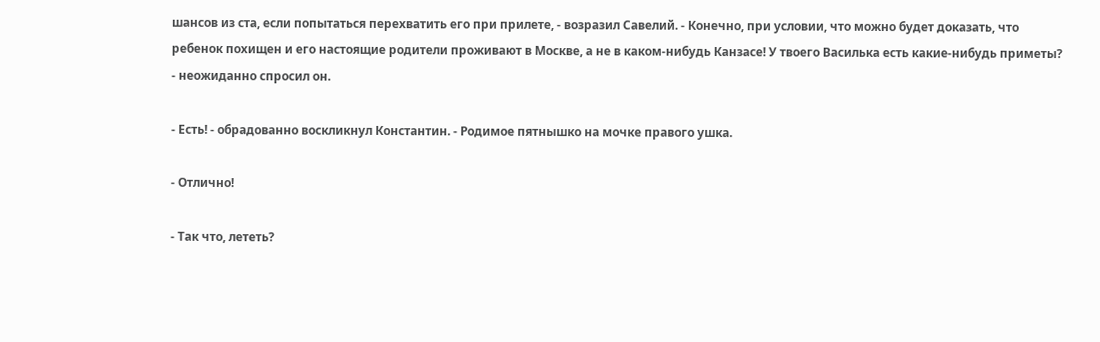шансов из ста, если попытаться перехватить его при прилете, - возразил Савелий. - Конечно, при условии, что можно будет доказать, что ребенок похищен и его настоящие родители проживают в Москве, а не в каком-нибудь Канзасе! У твоего Василька есть какие-нибудь приметы? - неожиданно спросил он.

- Есть! - обрадованно воскликнул Константин. - Родимое пятнышко на мочке правого ушка.

- Отлично!

- Так что, лететь?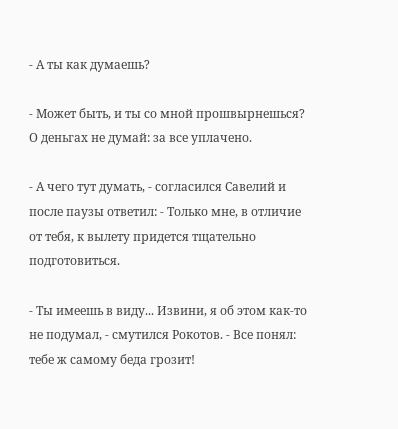- А ты как думаешь?

- Может быть, и ты со мной прошвырнешься? О деньгах не думай: за все уплачено.

- А чего тут думать, - согласился Савелий и после паузы ответил: - Только мне, в отличие от тебя, к вылету придется тщательно подготовиться.

- Ты имеешь в виду... Извини, я об этом как-то не подумал, - смутился Рокотов. - Все понял: тебе ж самому беда грозит!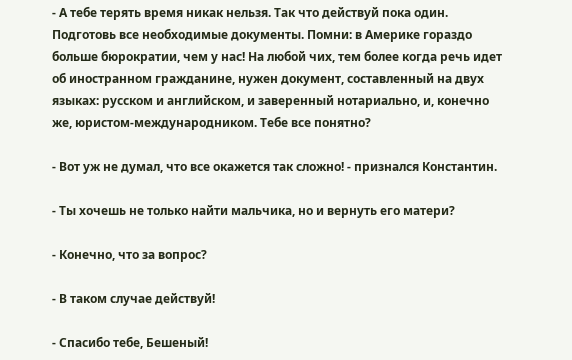- А тебе терять время никак нельзя. Так что действуй пока один. Подготовь все необходимые документы. Помни: в Америке гораздо больше бюрократии, чем у нас! На любой чих, тем более когда речь идет об иностранном гражданине, нужен документ, составленный на двух языках: русском и английском, и заверенный нотариально, и, конечно же, юристом-международником. Тебе все понятно?

- Вот уж не думал, что все окажется так сложно! - признался Константин.

- Ты хочешь не только найти мальчика, но и вернуть его матери?

- Конечно, что за вопрос?

- В таком случае действуй!

- Спасибо тебе, Бешеный!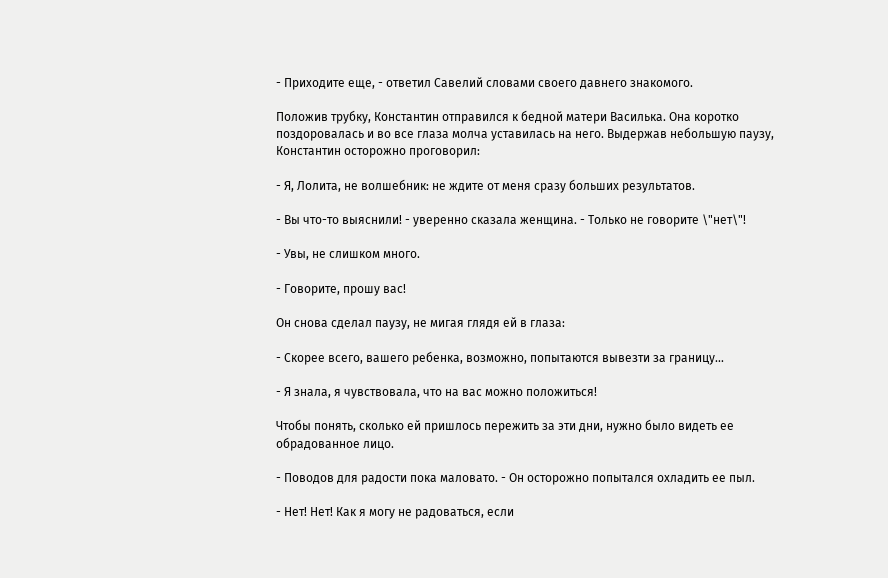- Приходите еще, - ответил Савелий словами своего давнего знакомого.

Положив трубку, Константин отправился к бедной матери Василька. Она коротко поздоровалась и во все глаза молча уставилась на него. Выдержав небольшую паузу, Константин осторожно проговорил:

- Я, Лолита, не волшебник: не ждите от меня сразу больших результатов.

- Вы что-то выяснили! - уверенно сказала женщина. - Только не говорите \"нет\"!

- Увы, не слишком много.

- Говорите, прошу вас!

Он снова сделал паузу, не мигая глядя ей в глаза:

- Скорее всего, вашего ребенка, возможно, попытаются вывезти за границу...

- Я знала, я чувствовала, что на вас можно положиться!

Чтобы понять, сколько ей пришлось пережить за эти дни, нужно было видеть ее обрадованное лицо.

- Поводов для радости пока маловато. - Он осторожно попытался охладить ее пыл.

- Нет! Нет! Как я могу не радоваться, если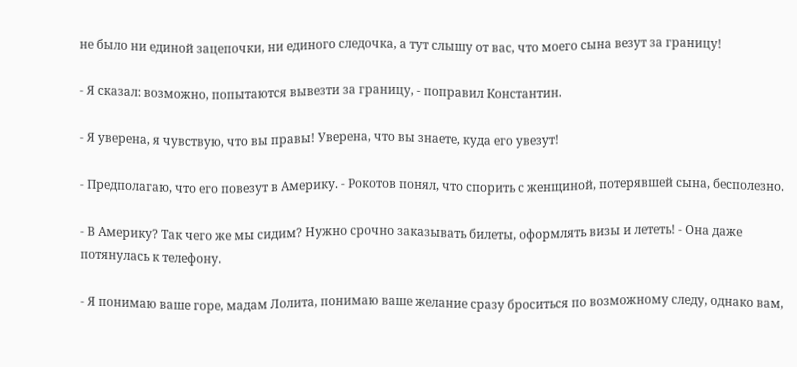не было ни единой зацепочки, ни единого следочка, а тут слышу от вас, что моего сына везут за границу!

- Я сказал: возможно, попытаются вывезти за границу, - поправил Константин.

- Я уверена, я чувствую, что вы правы! Уверена, что вы знаете, куда его увезут!

- Предполагаю, что его повезут в Америку. - Рокотов понял, что спорить с женщиной, потерявшей сына, бесполезно.

- В Америку? Так чего же мы сидим? Нужно срочно заказывать билеты, оформлять визы и лететь! - Она даже потянулась к телефону.

- Я понимаю ваше горе, мадам Лолита, понимаю ваше желание сразу броситься по возможному следу, однако вам,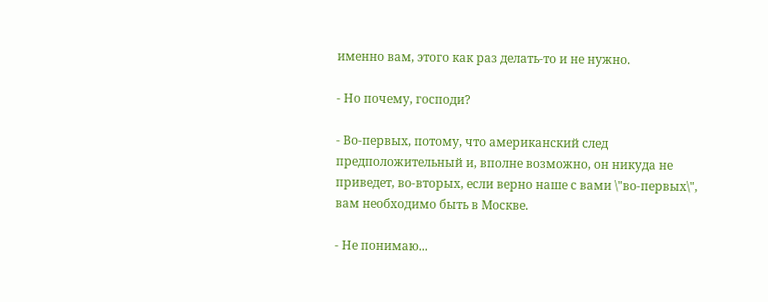именно вам, этого как раз делать-то и не нужно.

- Но почему, господи?

- Во-первых, потому, что американский след предположительный и, вполне возможно, он никуда не приведет, во-вторых, если верно наше с вами \"во-первых\", вам необходимо быть в Москве.

- Не понимаю...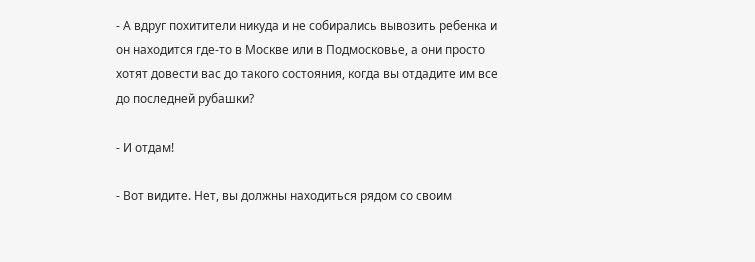- А вдруг похитители никуда и не собирались вывозить ребенка и он находится где-то в Москве или в Подмосковье, а они просто хотят довести вас до такого состояния, когда вы отдадите им все до последней рубашки?

- И отдам!

- Вот видите. Нет, вы должны находиться рядом со своим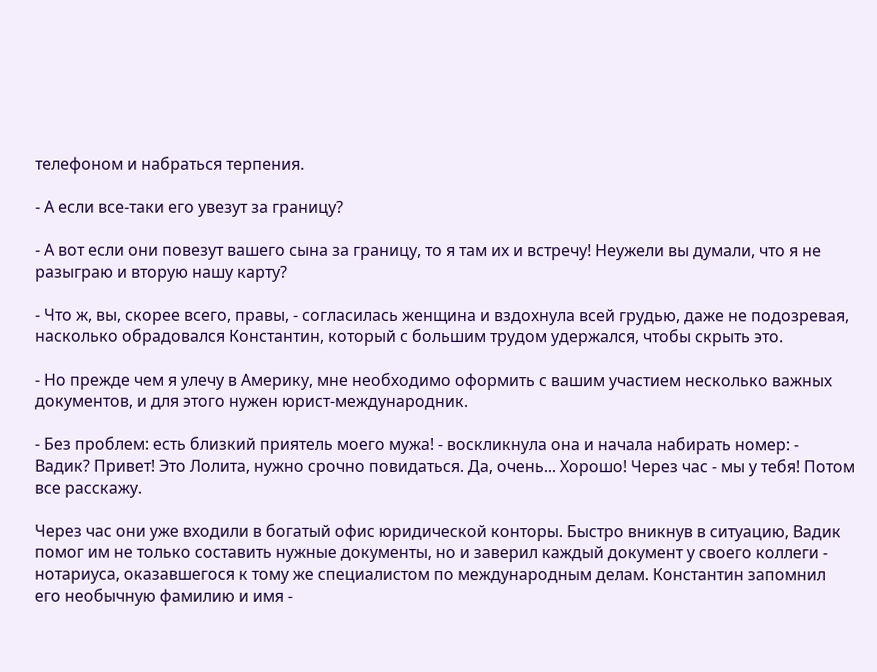телефоном и набраться терпения.

- А если все-таки его увезут за границу?

- А вот если они повезут вашего сына за границу, то я там их и встречу! Неужели вы думали, что я не разыграю и вторую нашу карту?

- Что ж, вы, скорее всего, правы, - согласилась женщина и вздохнула всей грудью, даже не подозревая, насколько обрадовался Константин, который с большим трудом удержался, чтобы скрыть это.

- Но прежде чем я улечу в Америку, мне необходимо оформить с вашим участием несколько важных документов, и для этого нужен юрист-международник.

- Без проблем: есть близкий приятель моего мужа! - воскликнула она и начала набирать номер: - Вадик? Привет! Это Лолита, нужно срочно повидаться. Да, очень... Хорошо! Через час - мы у тебя! Потом все расскажу.

Через час они уже входили в богатый офис юридической конторы. Быстро вникнув в ситуацию, Вадик помог им не только составить нужные документы, но и заверил каждый документ у своего коллеги - нотариуса, оказавшегося к тому же специалистом по международным делам. Константин запомнил его необычную фамилию и имя -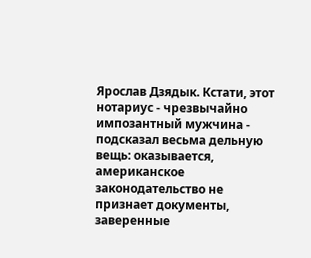Ярослав Дзядык. Кстати, этот нотариус - чрезвычайно импозантный мужчина - подсказал весьма дельную вещь: оказывается, американское законодательство не признает документы, заверенные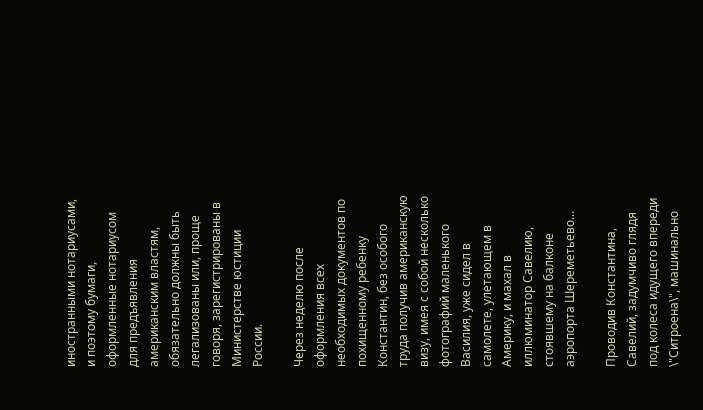иностранными нотариусами, и поэтому бумаги, оформленные нотариусом для предъявления американским властям, обязательно должны быть легализованы или, проще говоря, зарегистрированы в Министерстве юстиции России.

Через неделю после оформления всех необходимых документов по похищенному ребенку Константин, без особого труда получив американскую визу, имея с собой несколько фотографий маленького Василия, уже сидел в самолете, улетающем в Америку, и махал в иллюминатор Савелию, стоявшему на балконе аэропорта Шереметьево...

Проводив Константина, Савелий, задумчиво глядя под колеса идущего впереди \"Ситроена\", машинально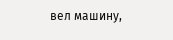вел машину,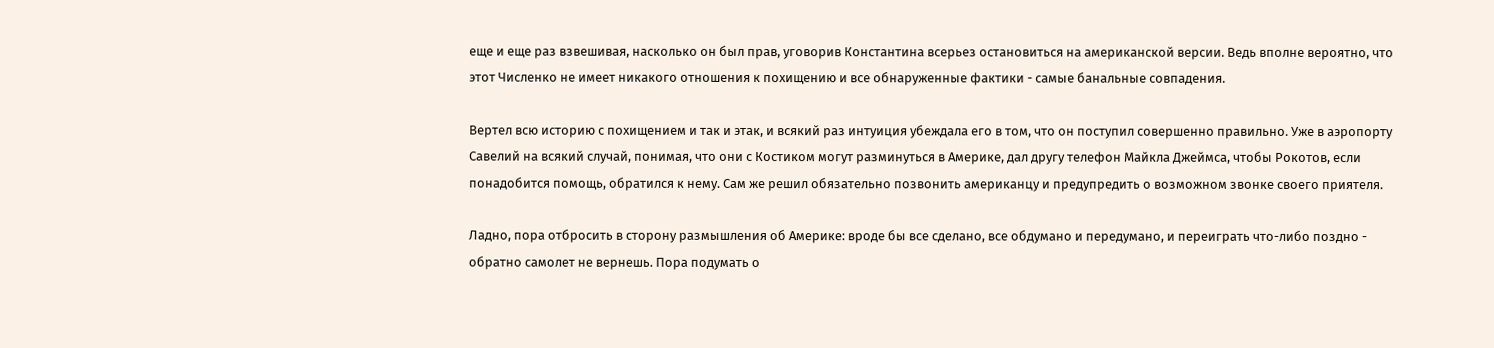еще и еще раз взвешивая, насколько он был прав, уговорив Константина всерьез остановиться на американской версии. Ведь вполне вероятно, что этот Численко не имеет никакого отношения к похищению и все обнаруженные фактики - самые банальные совпадения.

Вертел всю историю с похищением и так и этак, и всякий раз интуиция убеждала его в том, что он поступил совершенно правильно. Уже в аэропорту Савелий на всякий случай, понимая, что они с Костиком могут разминуться в Америке, дал другу телефон Майкла Джеймса, чтобы Рокотов, если понадобится помощь, обратился к нему. Сам же решил обязательно позвонить американцу и предупредить о возможном звонке своего приятеля.

Ладно, пора отбросить в сторону размышления об Америке: вроде бы все сделано, все обдумано и передумано, и переиграть что-либо поздно - обратно самолет не вернешь. Пора подумать о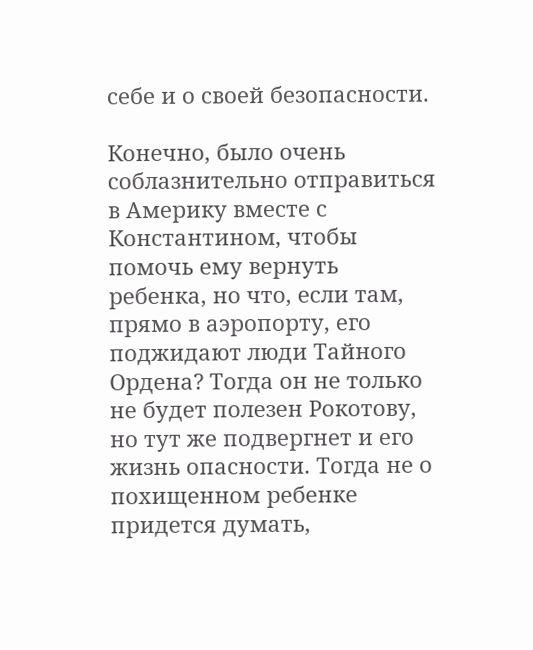себе и о своей безопасности.

Конечно, было очень соблазнительно отправиться в Америку вместе с Константином, чтобы помочь ему вернуть ребенка, но что, если там, прямо в аэропорту, его поджидают люди Тайного Ордена? Тогда он не только не будет полезен Рокотову, но тут же подвергнет и его жизнь опасности. Тогда не о похищенном ребенке придется думать,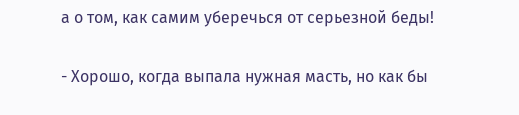а о том, как самим уберечься от серьезной беды!

- Хорошо, когда выпала нужная масть, но как бы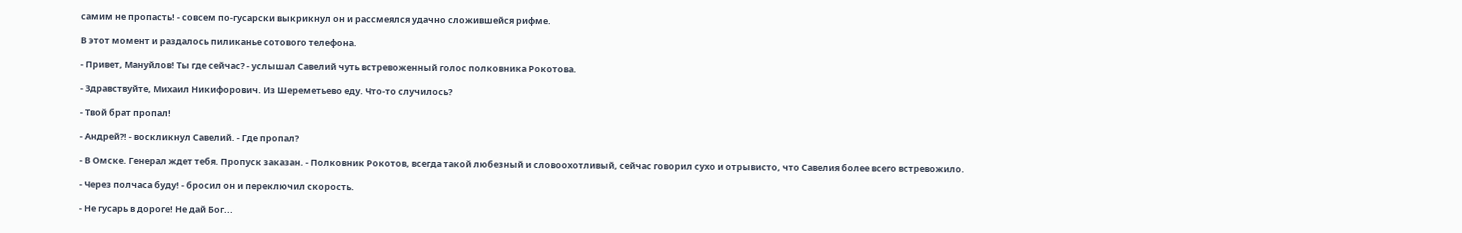самим не пропасть! - совсем по-гусарски выкрикнул он и рассмеялся удачно сложившейся рифме.

В этот момент и раздалось пиликанье сотового телефона.

- Привет, Мануйлов! Ты где сейчас? - услышал Савелий чуть встревоженный голос полковника Рокотова.

- Здравствуйте, Михаил Никифорович. Из Шереметьево еду. Что-то случилось?

- Твой брат пропал!

- Андрей?! - воскликнул Савелий. - Где пропал?

- В Омске. Генерал ждет тебя. Пропуск заказан. - Полковник Рокотов, всегда такой любезный и словоохотливый, сейчас говорил сухо и отрывисто, что Савелия более всего встревожило.

- Через полчаса буду! - бросил он и переключил скорость.

- Не гусарь в дороге! Не дай Бог...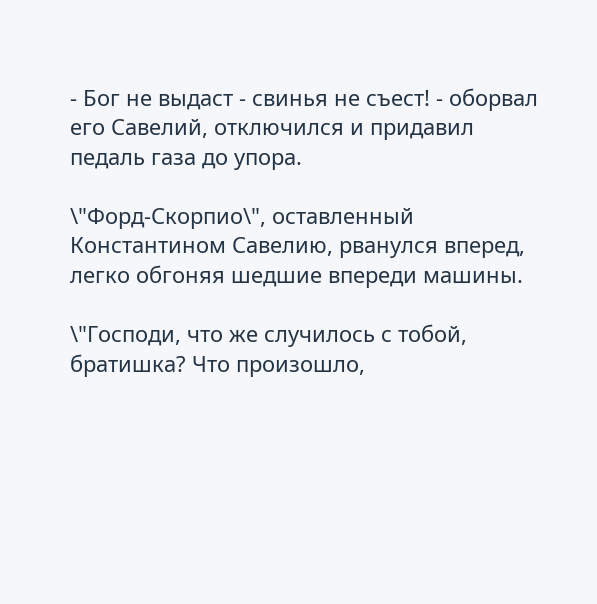- Бог не выдаст - свинья не съест! - оборвал его Савелий, отключился и придавил педаль газа до упора.

\"Форд-Скорпио\", оставленный Константином Савелию, рванулся вперед, легко обгоняя шедшие впереди машины.

\"Господи, что же случилось с тобой, братишка? Что произошло,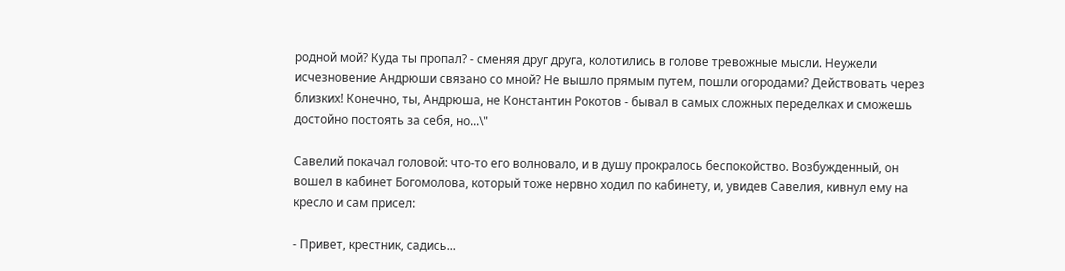родной мой? Куда ты пропал? - сменяя друг друга, колотились в голове тревожные мысли. Неужели исчезновение Андрюши связано со мной? Не вышло прямым путем, пошли огородами? Действовать через близких! Конечно, ты, Андрюша, не Константин Рокотов - бывал в самых сложных переделках и сможешь достойно постоять за себя, но...\"

Савелий покачал головой: что-то его волновало, и в душу прокралось беспокойство. Возбужденный, он вошел в кабинет Богомолова, который тоже нервно ходил по кабинету, и, увидев Савелия, кивнул ему на кресло и сам присел:

- Привет, крестник, садись...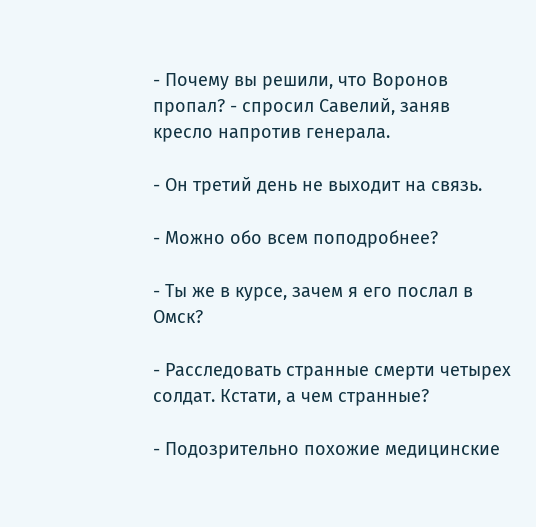- Почему вы решили, что Воронов пропал? - спросил Савелий, заняв кресло напротив генерала.

- Он третий день не выходит на связь.

- Можно обо всем поподробнее?

- Ты же в курсе, зачем я его послал в Омск?

- Расследовать странные смерти четырех солдат. Кстати, а чем странные?

- Подозрительно похожие медицинские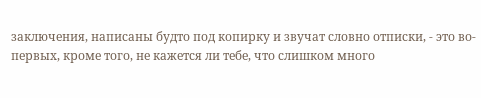заключения, написаны будто под копирку и звучат словно отписки, - это во-первых, кроме того, не кажется ли тебе, что слишком много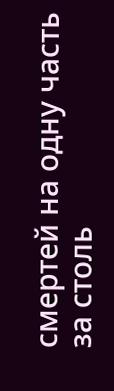смертей на одну часть за столь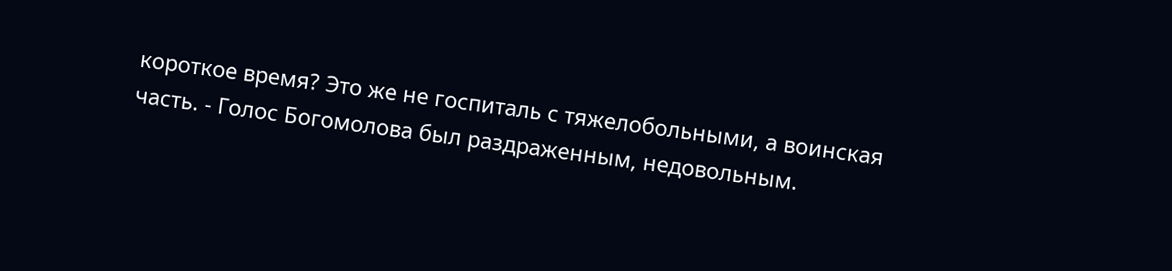короткое время? Это же не госпиталь с тяжелобольными, а воинская часть. - Голос Богомолова был раздраженным, недовольным.